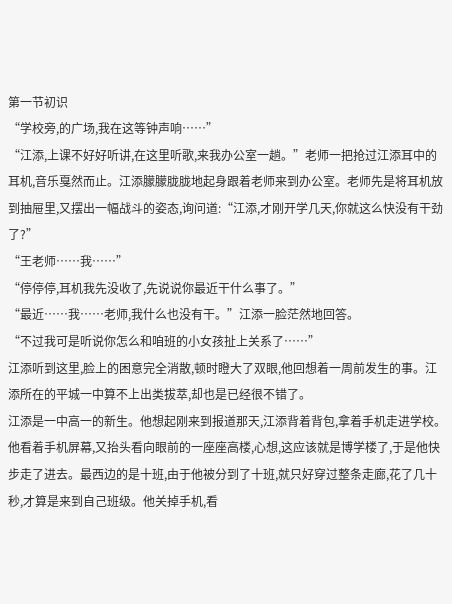第一节初识
“学校旁,的广场,我在这等钟声响……”
“江添,上课不好好听讲,在这里听歌,来我办公室一趟。”老师一把抢过江添耳中的耳机,音乐戛然而止。江添朦朦胧胧地起身跟着老师来到办公室。老师先是将耳机放到抽屉里,又摆出一幅战斗的姿态,询问道:“江添,才刚开学几天,你就这么快没有干劲了?”
“王老师……我……”
“停停停,耳机我先没收了,先说说你最近干什么事了。”
“最近……我……老师,我什么也没有干。”江添一脸茫然地回答。
“不过我可是听说你怎么和咱班的小女孩扯上关系了……”
江添听到这里,脸上的困意完全消散,顿时瞪大了双眼,他回想着一周前发生的事。江添所在的平城一中算不上出类拔萃,却也是已经很不错了。
江添是一中高一的新生。他想起刚来到报道那天,江添背着背包,拿着手机走进学校。他看着手机屏幕,又抬头看向眼前的一座座高楼,心想,这应该就是博学楼了,于是他快步走了进去。最西边的是十班,由于他被分到了十班,就只好穿过整条走廊,花了几十秒,才算是来到自己班级。他关掉手机,看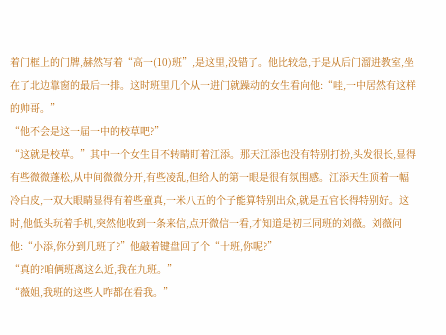着门框上的门牌,赫然写着“高一(10)班”,是这里,没错了。他比较急,于是从后门溜进教室,坐在了北边靠窗的最后一排。这时班里几个从一进门就躁动的女生看向他:“哇,一中居然有这样的帅哥。”
“他不会是这一届一中的校草吧?”
“这就是校草。”其中一个女生目不转睛盯着江添。那天江添也没有特别打扮,头发很长,显得有些微微蓬松,从中间微微分开,有些凌乱,但给人的第一眼是很有氛围感。江添天生顶着一幅冷白皮,一双大眼睛显得有着些童真,一米八五的个子能算特别出众,就是五官长得特别好。这时,他低头玩着手机,突然他收到一条来信,点开微信一看,才知道是初三同班的刘薇。刘薇问他:“小添,你分到几班了?”他敲着键盘回了个“十班,你呢?”
“真的?咱俩班离这么近,我在九班。”
“薇姐,我班的这些人咋都在看我。”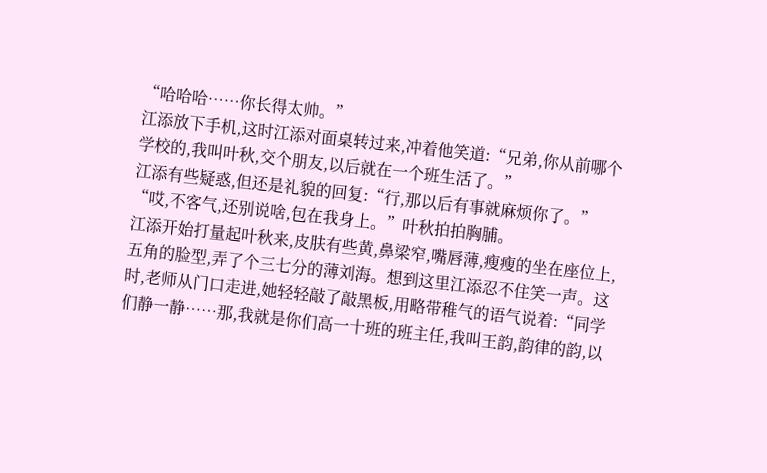“哈哈哈……你长得太帅。”
江添放下手机,这时江添对面桌转过来,冲着他笑道:“兄弟,你从前哪个学校的,我叫叶秋,交个朋友,以后就在一个班生活了。”
江添有些疑惑,但还是礼貌的回复:“行,那以后有事就麻烦你了。”
“哎,不客气,还别说啥,包在我身上。”叶秋拍拍胸脯。
江添开始打量起叶秋来,皮肤有些黄,鼻梁窄,嘴唇薄,瘦瘦的坐在座位上,五角的脸型,弄了个三七分的薄刘海。想到这里江添忍不住笑一声。这时,老师从门口走进,她轻轻敲了敲黑板,用略带稚气的语气说着:“同学们静一静……那,我就是你们高一十班的班主任,我叫王韵,韵律的韵,以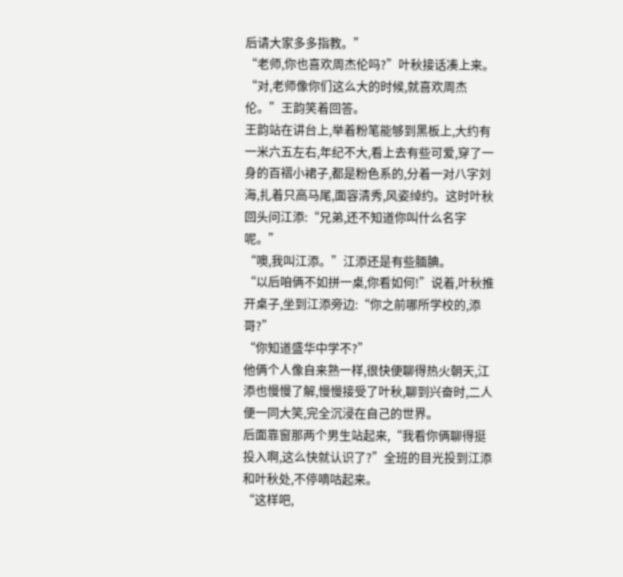后请大家多多指教。”
“老师,你也喜欢周杰伦吗?”叶秋接话凑上来。
“对,老师像你们这么大的时候,就喜欢周杰伦。”王韵笑着回答。
王韵站在讲台上,举着粉笔能够到黑板上,大约有一米六五左右,年纪不大,看上去有些可爱,穿了一身的百褶小裙子,都是粉色系的,分着一对八字刘海,扎着只高马尾,面容清秀,风姿绰约。这时叶秋回头问江添:“兄弟,还不知道你叫什么名字呢。”
“噢,我叫江添。”江添还是有些腼腆。
“以后咱俩不如拼一桌,你看如何!”说着,叶秋推开桌子,坐到江添旁边:“你之前哪所学校的,添哥?”
“你知道盛华中学不?”
他俩个人像自来熟一样,很快便聊得热火朝天,江添也慢慢了解,慢慢接受了叶秋,聊到兴奋时,二人便一同大笑,完全沉浸在自己的世界。
后面靠窗那两个男生站起来,“我看你俩聊得挺投入啊,这么快就认识了?”全班的目光投到江添和叶秋处,不停嘀咕起来。
“这样吧,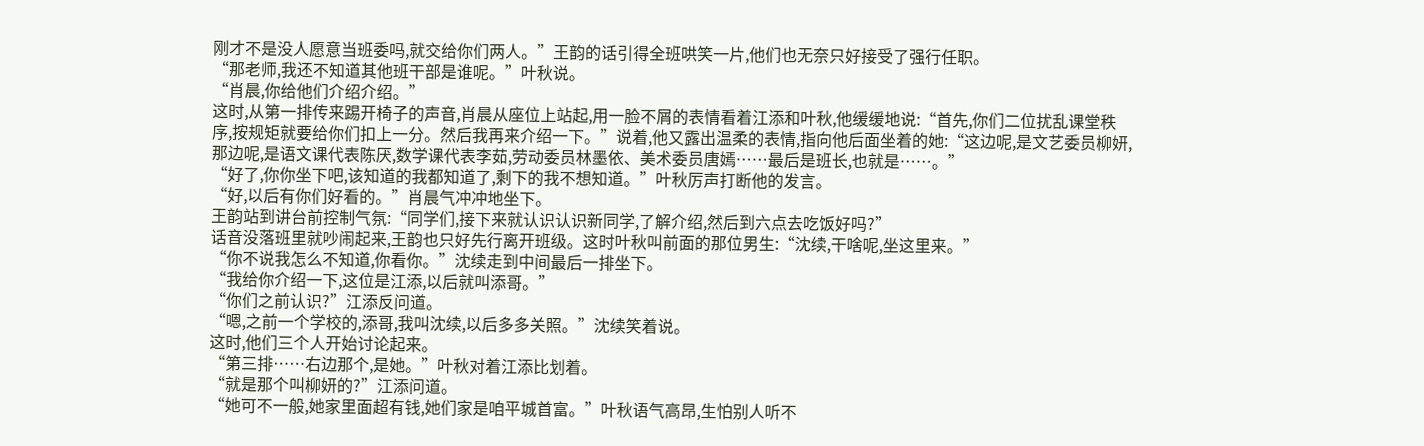刚才不是没人愿意当班委吗,就交给你们两人。”王韵的话引得全班哄笑一片,他们也无奈只好接受了强行任职。
“那老师,我还不知道其他班干部是谁呢。”叶秋说。
“肖晨,你给他们介绍介绍。”
这时,从第一排传来踢开椅子的声音,肖晨从座位上站起,用一脸不屑的表情看着江添和叶秋,他缓缓地说:“首先,你们二位扰乱课堂秩序,按规矩就要给你们扣上一分。然后我再来介绍一下。”说着,他又露出温柔的表情,指向他后面坐着的她:“这边呢,是文艺委员柳妍,那边呢,是语文课代表陈厌,数学课代表李茹,劳动委员林墨依、美术委员唐嫣……最后是班长,也就是……。”
“好了,你你坐下吧,该知道的我都知道了,剩下的我不想知道。”叶秋厉声打断他的发言。
“好,以后有你们好看的。”肖晨气冲冲地坐下。
王韵站到讲台前控制气氛:“同学们,接下来就认识认识新同学,了解介绍,然后到六点去吃饭好吗?”
话音没落班里就吵闹起来,王韵也只好先行离开班级。这时叶秋叫前面的那位男生:“沈续,干啥呢,坐这里来。”
“你不说我怎么不知道,你看你。”沈续走到中间最后一排坐下。
“我给你介绍一下,这位是江添,以后就叫添哥。”
“你们之前认识?”江添反问道。
“嗯,之前一个学校的,添哥,我叫沈续,以后多多关照。”沈续笑着说。
这时,他们三个人开始讨论起来。
“第三排……右边那个,是她。”叶秋对着江添比划着。
“就是那个叫柳妍的?”江添问道。
“她可不一般,她家里面超有钱,她们家是咱平城首富。”叶秋语气高昂,生怕别人听不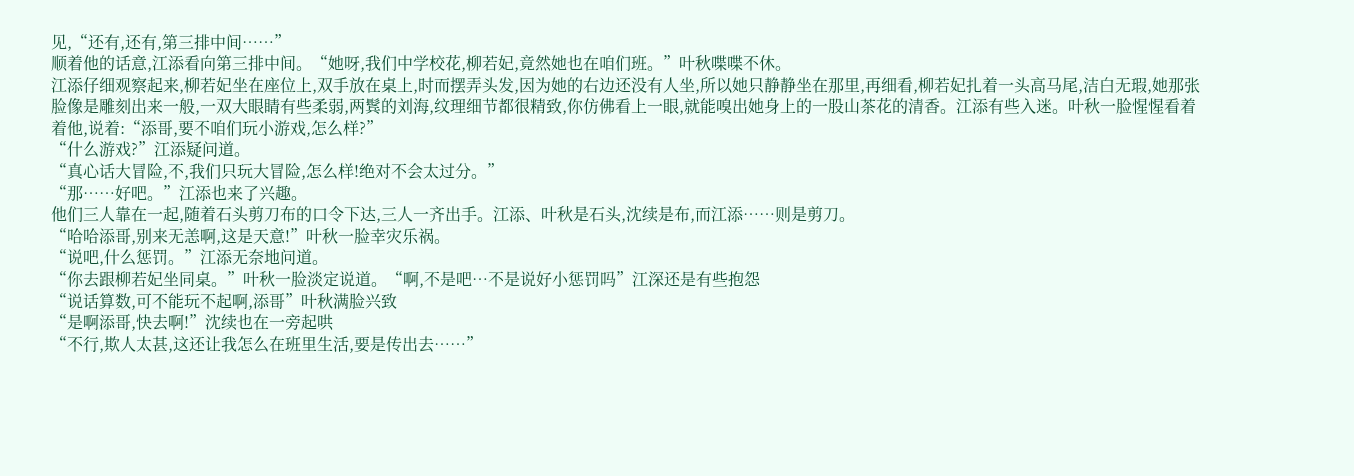见,“还有,还有,第三排中间……”
顺着他的话意,江添看向第三排中间。“她呀,我们中学校花,柳若妃,竟然她也在咱们班。”叶秋喋喋不休。
江添仔细观察起来,柳若妃坐在座位上,双手放在桌上,时而摆弄头发,因为她的右边还没有人坐,所以她只静静坐在那里,再细看,柳若妃扎着一头高马尾,洁白无瑕,她那张脸像是雕刻出来一般,一双大眼睛有些柔弱,两鬂的刘海,纹理细节都很精致,你仿佛看上一眼,就能嗅出她身上的一股山茶花的清香。江添有些入迷。叶秋一脸惺惺看着着他,说着:“添哥,要不咱们玩小游戏,怎么样?”
“什么游戏?”江添疑问道。
“真心话大冒险,不,我们只玩大冒险,怎么样!绝对不会太过分。”
“那……好吧。”江添也来了兴趣。
他们三人靠在一起,随着石头剪刀布的口令下达,三人一齐出手。江添、叶秋是石头,沈续是布,而江添……则是剪刀。
“哈哈添哥,别来无恙啊,这是天意!”叶秋一脸幸灾乐祸。
“说吧,什么惩罚。”江添无奈地问道。
“你去跟柳若妃坐同桌。”叶秋一脸淡定说道。“啊,不是吧…不是说好小惩罚吗”江深还是有些抱怨
“说话算数,可不能玩不起啊,添哥”叶秋满脸兴致
“是啊添哥,快去啊!”沈续也在一旁起哄
“不行,欺人太甚,这还让我怎么在班里生活,要是传出去……”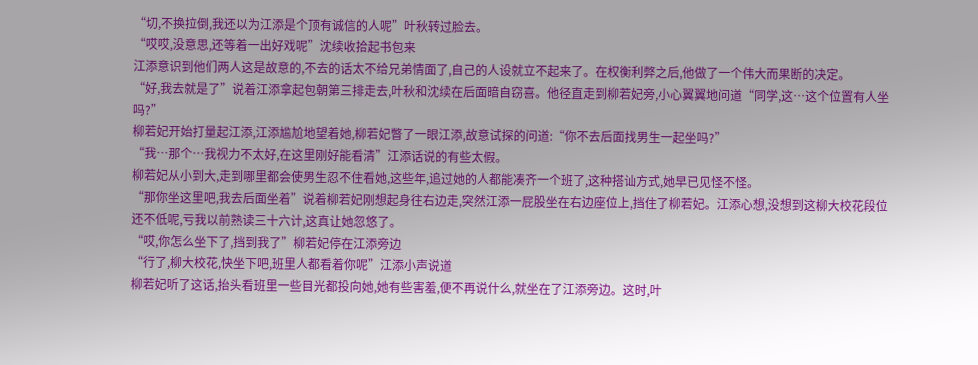“切,不换拉倒,我还以为江添是个顶有诚信的人呢”叶秋转过脸去。
“哎哎,没意思,还等着一出好戏呢”沈续收拾起书包来
江添意识到他们两人这是故意的,不去的话太不给兄弟情面了,自己的人设就立不起来了。在权衡利弊之后,他做了一个伟大而果断的决定。
“好,我去就是了”说着江添拿起包朝第三排走去,叶秋和沈续在后面暗自窃喜。他径直走到柳若妃旁,小心翼翼地问道“同学,这…这个位置有人坐吗?”
柳若妃开始打量起江添,江添尴尬地望着她,柳若妃瞥了一眼江添,故意试探的问道:“你不去后面找男生一起坐吗?”
“我…那个…我视力不太好,在这里刚好能看清”江添话说的有些太假。
柳若妃从小到大,走到哪里都会使男生忍不住看她,这些年,追过她的人都能凑齐一个班了,这种搭讪方式,她早已见怪不怪。
“那你坐这里吧,我去后面坐着”说着柳若妃刚想起身往右边走,突然江添一屁股坐在右边座位上,挡住了柳若妃。江添心想,没想到这柳大校花段位还不低呢,亏我以前熟读三十六计,这真让她忽悠了。
“哎,你怎么坐下了,挡到我了”柳若妃停在江添旁边
“行了,柳大校花,快坐下吧,班里人都看着你呢”江添小声说道
柳若妃听了这话,抬头看班里一些目光都投向她,她有些害羞,便不再说什么,就坐在了江添旁边。这时,叶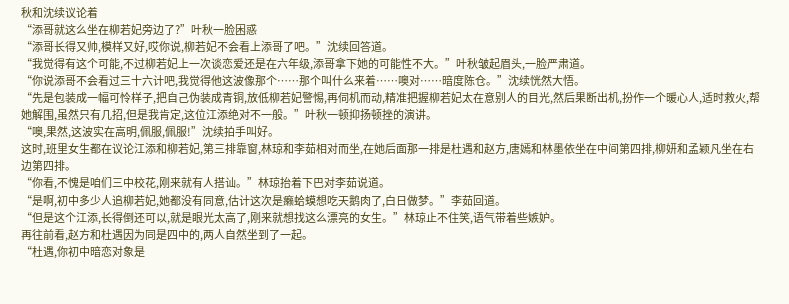秋和沈续议论着
“添哥就这么坐在柳若妃旁边了?”叶秋一脸困惑
“添哥长得又帅,模样又好,哎你说,柳若妃不会看上添哥了吧。”沈续回答道。
“我觉得有这个可能,不过柳若妃上一次谈恋爱还是在六年级,添哥拿下她的可能性不大。”叶秋皱起眉头,一脸严肃道。
“你说添哥不会看过三十六计吧,我觉得他这波像那个……那个叫什么来着……噢对……暗度陈仓。”沈续恍然大悟。
“先是包装成一幅可怜样子,把自己伪装成青铜,放低柳若妃警惕,再伺机而动,精准把握柳若妃太在意别人的目光,然后果断出机,扮作一个暖心人,适时救火,帮她解围,虽然只有几招,但是我肯定,这位江添绝对不一般。”叶秋一顿抑扬顿挫的演讲。
“噢,果然,这波实在高明,佩服,佩服!”沈续拍手叫好。
这时,班里女生都在议论江添和柳若妃,第三排靠窗,林琼和李茹相对而坐,在她后面那一排是杜遇和赵方,唐嫣和林墨依坐在中间第四排,柳妍和孟颖凡坐在右边第四排。
“你看,不愧是咱们三中校花,刚来就有人搭讪。”林琼抬着下巴对李茹说道。
“是啊,初中多少人追柳若妃,她都没有同意,估计这次是癞蛤蟆想吃天鹅肉了,白日做梦。”李茹回道。
“但是这个江添,长得倒还可以,就是眼光太高了,刚来就想找这么漂亮的女生。”林琼止不住笑,语气带着些嫉妒。
再往前看,赵方和杜遇因为同是四中的,两人自然坐到了一起。
“杜遇,你初中暗恋对象是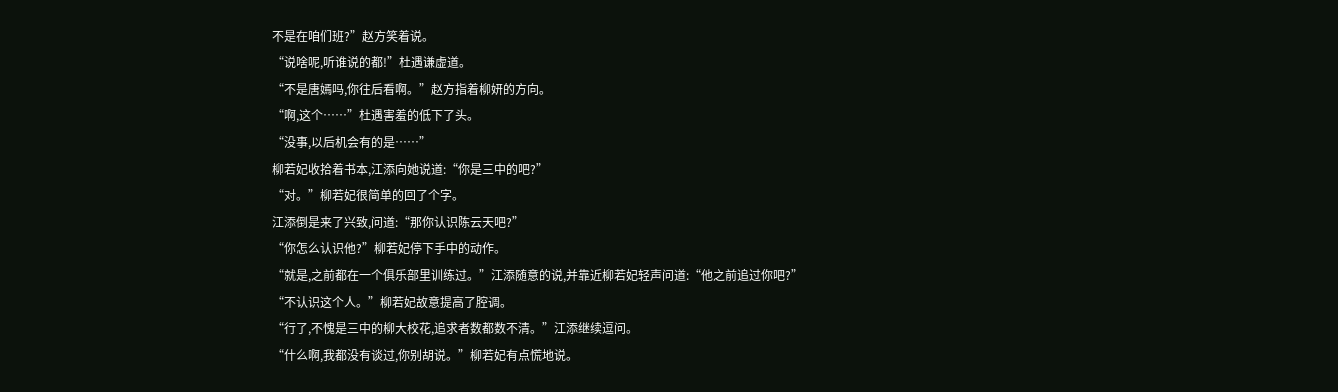不是在咱们班?”赵方笑着说。
“说啥呢,听谁说的都!”杜遇谦虚道。
“不是唐嫣吗,你往后看啊。”赵方指着柳妍的方向。
“啊,这个……”杜遇害羞的低下了头。
“没事,以后机会有的是……”
柳若妃收拾着书本,江添向她说道:“你是三中的吧?”
“对。”柳若妃很简单的回了个字。
江添倒是来了兴致,问道:“那你认识陈云天吧?”
“你怎么认识他?”柳若妃停下手中的动作。
“就是,之前都在一个俱乐部里训练过。”江添随意的说,并靠近柳若妃轻声问道:“他之前追过你吧?”
“不认识这个人。”柳若妃故意提高了腔调。
“行了,不愧是三中的柳大校花,追求者数都数不清。”江添继续逗问。
“什么啊,我都没有谈过,你别胡说。”柳若妃有点慌地说。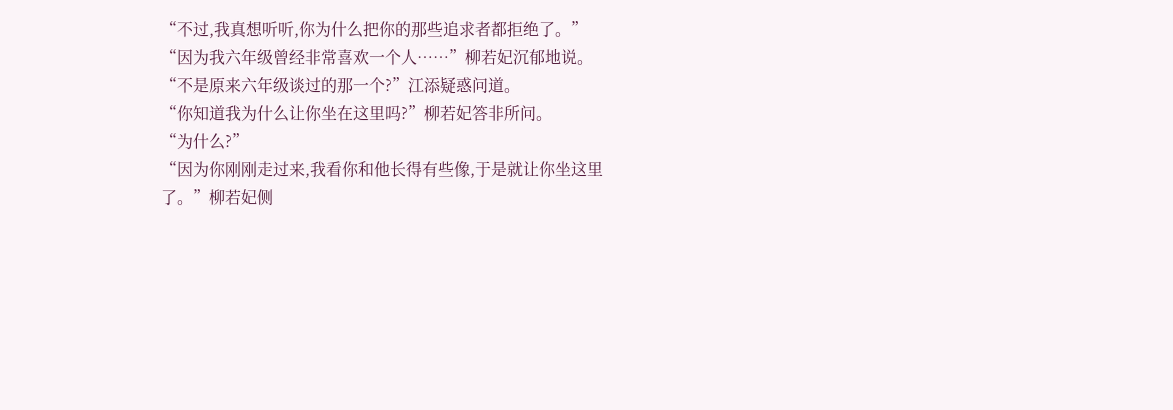“不过,我真想听听,你为什么把你的那些追求者都拒绝了。”
“因为我六年级曾经非常喜欢一个人……”柳若妃沉郁地说。
“不是原来六年级谈过的那一个?”江添疑惑问道。
“你知道我为什么让你坐在这里吗?”柳若妃答非所问。
“为什么?”
“因为你刚刚走过来,我看你和他长得有些像,于是就让你坐这里了。”柳若妃侧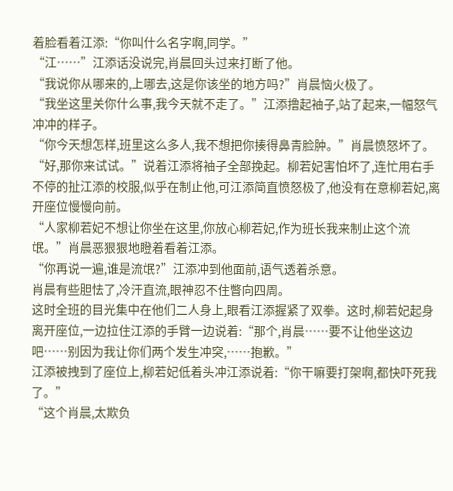着脸看着江添:“你叫什么名字啊,同学。”
“江……”江添话没说完,肖晨回头过来打断了他。
“我说你从哪来的,上哪去,这是你该坐的地方吗?”肖晨恼火极了。
“我坐这里关你什么事,我今天就不走了。”江添撸起袖子,站了起来,一幅怒气冲冲的样子。
“你今天想怎样,班里这么多人,我不想把你揍得鼻青脸肿。”肖晨愤怒坏了。
“好,那你来试试。”说着江添将袖子全部挽起。柳若妃害怕坏了,连忙用右手不停的扯江添的校服,似乎在制止他,可江添简直愤怒极了,他没有在意柳若妃,离开座位慢慢向前。
“人家柳若妃不想让你坐在这里,你放心柳若妃,作为班长我来制止这个流氓。”肖晨恶狠狠地瞪着看着江添。
“你再说一遍,谁是流氓?”江添冲到他面前,语气透着杀意。
肖晨有些胆怯了,冷汗直流,眼神忍不住瞥向四周。
这时全班的目光集中在他们二人身上,眼看江添握紧了双拳。这时,柳若妃起身离开座位,一边拉住江添的手臂一边说着:“那个,肖晨……要不让他坐这边吧……别因为我让你们两个发生冲突,……抱歉。”
江添被拽到了座位上,柳若妃低着头冲江添说着:“你干嘛要打架啊,都快吓死我了。”
“这个肖晨,太欺负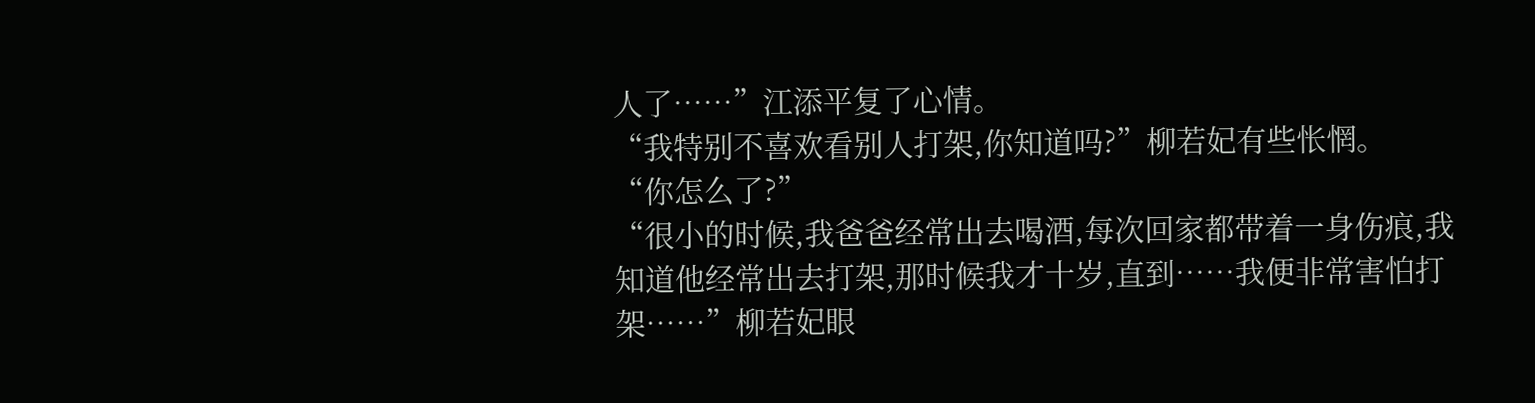人了……”江添平复了心情。
“我特别不喜欢看别人打架,你知道吗?”柳若妃有些怅惘。
“你怎么了?”
“很小的时候,我爸爸经常出去喝酒,每次回家都带着一身伤痕,我知道他经常出去打架,那时候我才十岁,直到……我便非常害怕打架……”柳若妃眼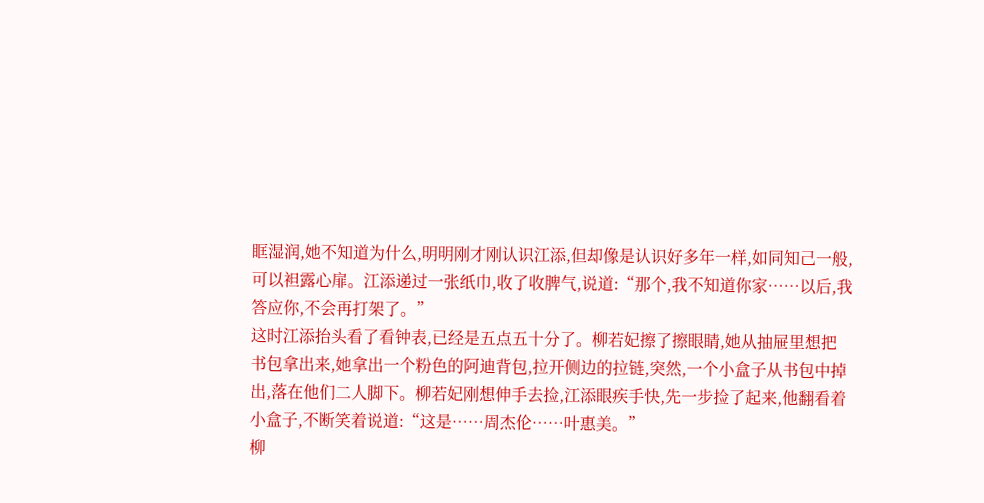眶湿润,她不知道为什么,明明刚才刚认识江添,但却像是认识好多年一样,如同知己一般,可以袒露心扉。江添递过一张纸巾,收了收脾气,说道:“那个,我不知道你家……以后,我答应你,不会再打架了。”
这时江添抬头看了看钟表,已经是五点五十分了。柳若妃擦了擦眼睛,她从抽屉里想把书包拿出来,她拿出一个粉色的阿迪背包,拉开侧边的拉链,突然,一个小盒子从书包中掉出,落在他们二人脚下。柳若妃刚想伸手去捡,江添眼疾手快,先一步捡了起来,他翻看着小盒子,不断笑着说道:“这是……周杰伦……叶惠美。”
柳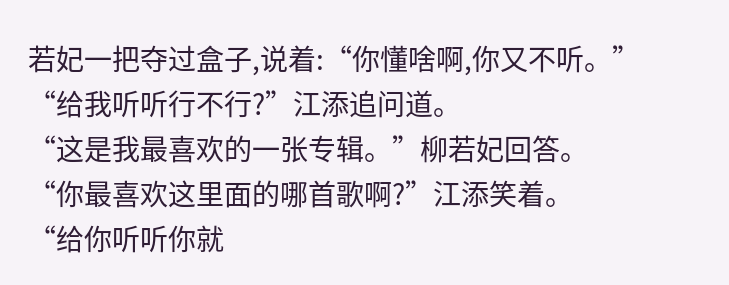若妃一把夺过盒子,说着:“你懂啥啊,你又不听。”
“给我听听行不行?”江添追问道。
“这是我最喜欢的一张专辑。”柳若妃回答。
“你最喜欢这里面的哪首歌啊?”江添笑着。
“给你听听你就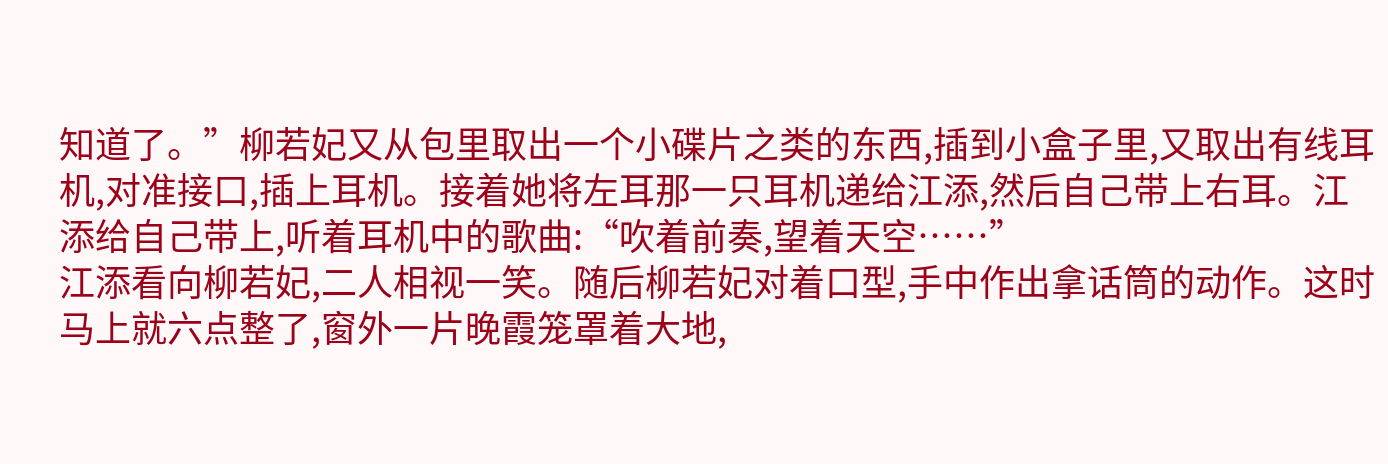知道了。”柳若妃又从包里取出一个小碟片之类的东西,插到小盒子里,又取出有线耳机,对准接口,插上耳机。接着她将左耳那一只耳机递给江添,然后自己带上右耳。江添给自己带上,听着耳机中的歌曲:“吹着前奏,望着天空……”
江添看向柳若妃,二人相视一笑。随后柳若妃对着口型,手中作出拿话筒的动作。这时马上就六点整了,窗外一片晚霞笼罩着大地,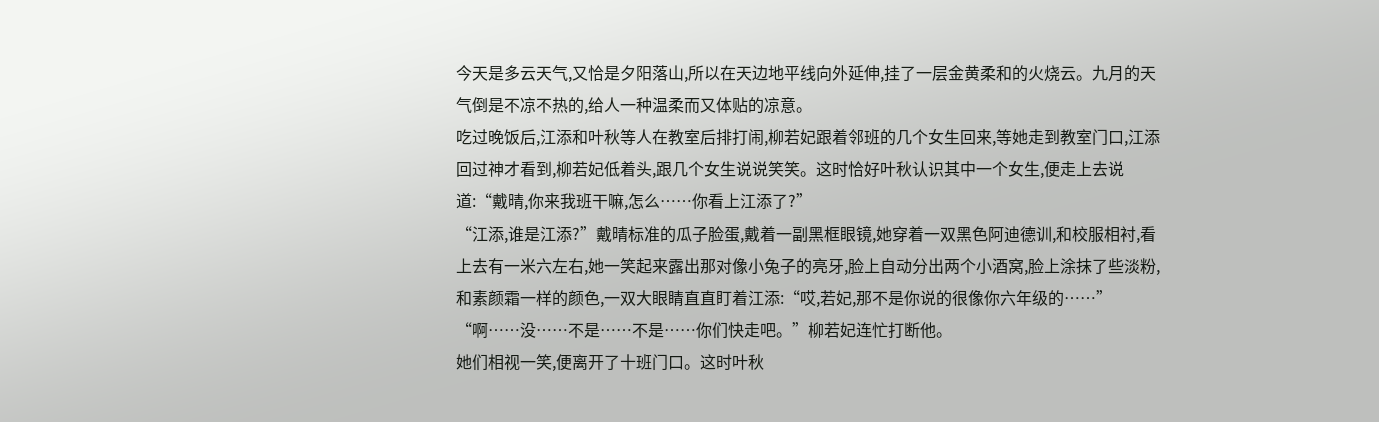今天是多云天气,又恰是夕阳落山,所以在天边地平线向外延伸,挂了一层金黄柔和的火烧云。九月的天气倒是不凉不热的,给人一种温柔而又体贴的凉意。
吃过晚饭后,江添和叶秋等人在教室后排打闹,柳若妃跟着邻班的几个女生回来,等她走到教室门口,江添回过神才看到,柳若妃低着头,跟几个女生说说笑笑。这时恰好叶秋认识其中一个女生,便走上去说道:“戴晴,你来我班干嘛,怎么……你看上江添了?”
“江添,谁是江添?”戴晴标准的瓜子脸蛋,戴着一副黑框眼镜,她穿着一双黑色阿迪德训,和校服相衬,看上去有一米六左右,她一笑起来露出那对像小兔子的亮牙,脸上自动分出两个小酒窝,脸上涂抹了些淡粉,和素颜霜一样的颜色,一双大眼睛直直盯着江添:“哎,若妃,那不是你说的很像你六年级的……”
“啊……没……不是……不是……你们快走吧。”柳若妃连忙打断他。
她们相视一笑,便离开了十班门口。这时叶秋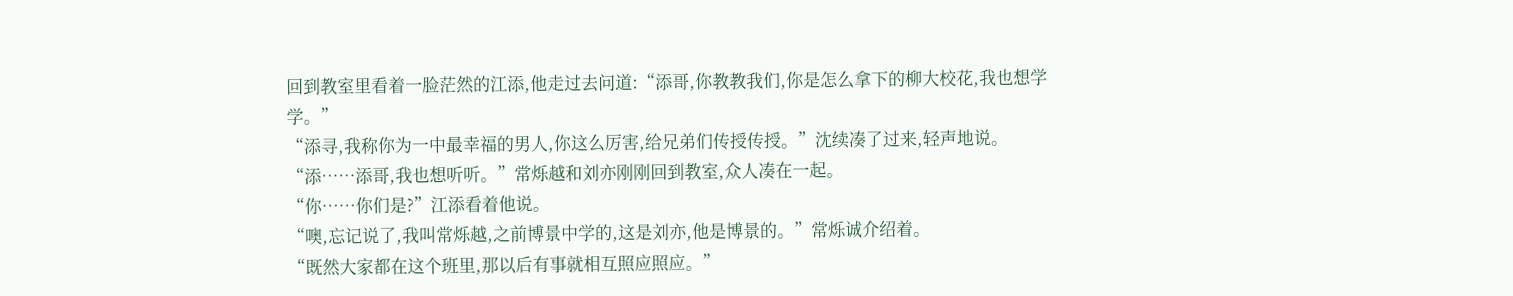回到教室里看着一脸茫然的江添,他走过去问道:“添哥,你教教我们,你是怎么拿下的柳大校花,我也想学学。”
“添寻,我称你为一中最幸福的男人,你这么厉害,给兄弟们传授传授。”沈续凑了过来,轻声地说。
“添……添哥,我也想听听。”常烁越和刘亦刚刚回到教室,众人凑在一起。
“你……你们是?”江添看着他说。
“噢,忘记说了,我叫常烁越,之前博景中学的,这是刘亦,他是博景的。”常烁诚介绍着。
“既然大家都在这个班里,那以后有事就相互照应照应。”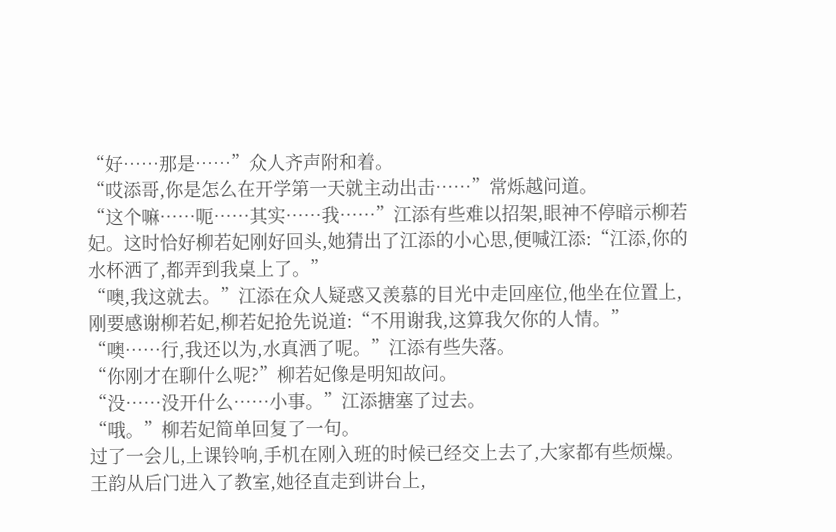“好……那是……”众人齐声附和着。
“哎添哥,你是怎么在开学第一天就主动出击……”常烁越问道。
“这个嘛……呃……其实……我……”江添有些难以招架,眼神不停暗示柳若妃。这时恰好柳若妃刚好回头,她猜出了江添的小心思,便喊江添:“江添,你的水杯洒了,都弄到我桌上了。”
“噢,我这就去。”江添在众人疑惑又羡慕的目光中走回座位,他坐在位置上,刚要感谢柳若妃,柳若妃抢先说道:“不用谢我,这算我欠你的人情。”
“噢……行,我还以为,水真洒了呢。”江添有些失落。
“你刚才在聊什么呢?”柳若妃像是明知故问。
“没……没开什么……小事。”江添搪塞了过去。
“哦。”柳若妃简单回复了一句。
过了一会儿,上课铃响,手机在刚入班的时候已经交上去了,大家都有些烦燥。王韵从后门进入了教室,她径直走到讲台上,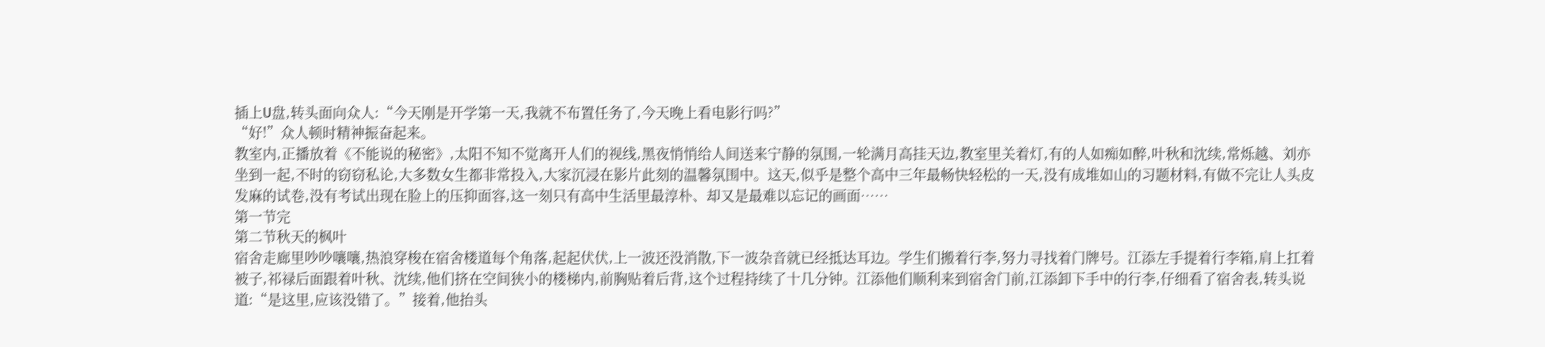插上U盘,转头面向众人:“今天刚是开学第一天,我就不布置任务了,今天晚上看电影行吗?”
“好!”众人顿时精神振奋起来。
教室内,正播放着《不能说的秘密》,太阳不知不觉离开人们的视线,黑夜悄悄给人间送来宁静的氛围,一轮满月高挂天边,教室里关着灯,有的人如痴如醉,叶秋和沈续,常烁越、刘亦坐到一起,不时的窃窃私论,大多数女生都非常投入,大家沉浸在影片此刻的温馨氛围中。这天,似乎是整个高中三年最畅快轻松的一天,没有成堆如山的习题材料,有做不完让人头皮发麻的试卷,没有考试出现在脸上的压抑面容,这一刻只有高中生活里最淳朴、却又是最难以忘记的画面……
第一节完
第二节秋天的枫叶
宿舍走廊里吵吵嚷嚷,热浪穿梭在宿舍楼道每个角落,起起伏伏,上一波还没消散,下一波杂音就已经抵达耳边。学生们搬着行李,努力寻找着门牌号。江添左手提着行李箱,肩上扛着被子,祁禄后面跟着叶秋、沈续,他们挤在空间狭小的楼梯内,前胸贴着后背,这个过程持续了十几分钟。江添他们顺利来到宿舍门前,江添卸下手中的行李,仔细看了宿舍表,转头说道:“是这里,应该没错了。”接着,他抬头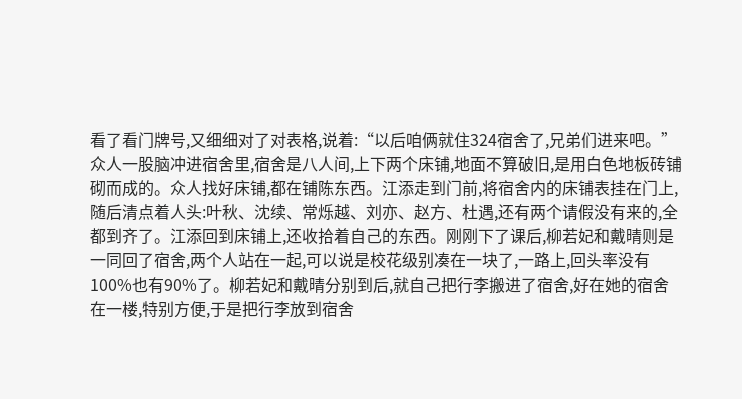看了看门牌号,又细细对了对表格,说着:“以后咱俩就住324宿舍了,兄弟们进来吧。”
众人一股脑冲进宿舍里,宿舍是八人间,上下两个床铺,地面不算破旧,是用白色地板砖铺砌而成的。众人找好床铺,都在铺陈东西。江添走到门前,将宿舍内的床铺表挂在门上,随后清点着人头:叶秋、沈续、常烁越、刘亦、赵方、杜遇,还有两个请假没有来的,全都到齐了。江添回到床铺上,还收拾着自己的东西。刚刚下了课后,柳若妃和戴晴则是一同回了宿舍,两个人站在一起,可以说是校花级别凑在一块了,一路上,回头率没有100%也有90%了。柳若妃和戴晴分别到后,就自己把行李搬进了宿舍,好在她的宿舍在一楼,特别方便,于是把行李放到宿舍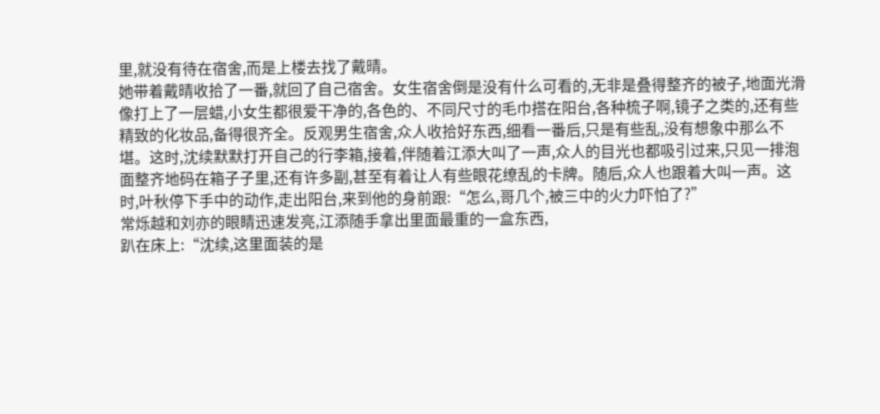里,就没有待在宿舍,而是上楼去找了戴晴。
她带着戴晴收拾了一番,就回了自己宿舍。女生宿舍倒是没有什么可看的,无非是叠得整齐的被子,地面光滑像打上了一层蜡,小女生都很爱干净的,各色的、不同尺寸的毛巾搭在阳台,各种梳子啊,镜子之类的,还有些精致的化妆品,备得很齐全。反观男生宿舍,众人收拾好东西,细看一番后,只是有些乱,没有想象中那么不堪。这时,沈续默默打开自己的行李箱,接着,伴随着江添大叫了一声,众人的目光也都吸引过来,只见一排泡面整齐地码在箱子子里,还有许多副,甚至有着让人有些眼花缭乱的卡牌。随后,众人也跟着大叫一声。这时,叶秋停下手中的动作,走出阳台,来到他的身前跟:“怎么,哥几个,被三中的火力吓怕了?”
常烁越和刘亦的眼睛迅速发亮,江添随手拿出里面最重的一盒东西,
趴在床上:“沈续,这里面装的是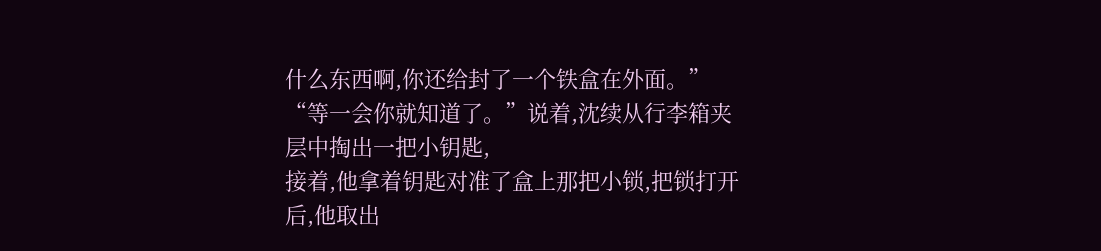什么东西啊,你还给封了一个铁盒在外面。”
“等一会你就知道了。”说着,沈续从行李箱夹层中掏出一把小钥匙,
接着,他拿着钥匙对准了盒上那把小锁,把锁打开后,他取出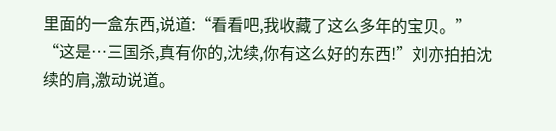里面的一盒东西,说道:“看看吧,我收藏了这么多年的宝贝。”
“这是…三国杀,真有你的,沈续,你有这么好的东西!”刘亦拍拍沈续的肩,激动说道。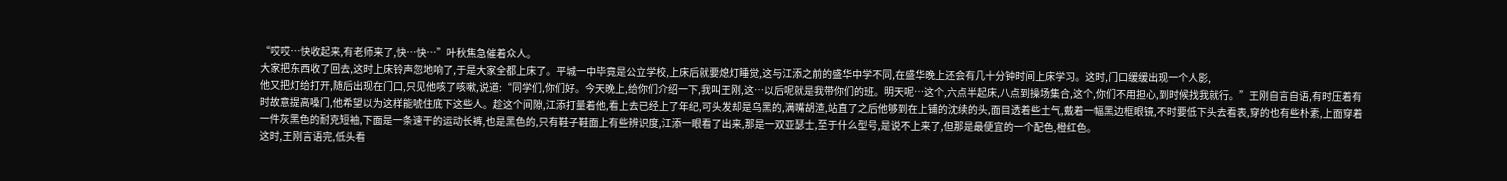“哎哎…快收起来,有老师来了,快…快…”叶秋焦急催着众人。
大家把东西收了回去,这时上床铃声忽地响了,于是大家全都上床了。平城一中毕竟是公立学校,上床后就要熄灯睡觉,这与江添之前的盛华中学不同,在盛华晚上还会有几十分钟时间上床学习。这时,门口缓缓出现一个人影,
他又把灯给打开,随后出现在门口,只见他咳了咳嗽,说道:“同学们,你们好。今天晚上,给你们介绍一下,我叫王刚,这…以后呢就是我带你们的班。明天呢…这个,六点半起床,八点到操场集合,这个,你们不用担心,到时候找我就行。”王刚自言自语,有时压着有时故意提高嗓门,他希望以为这样能唬住底下这些人。趁这个间隙,江添打量着他,看上去已经上了年纪,可头发却是乌黑的,满嘴胡渣,站直了之后他够到在上铺的沈续的头,面目透着些土气,戴着一幅黑边框眼镜,不时要低下头去看表,穿的也有些朴素,上面穿着一件灰黑色的耐克短袖,下面是一条速干的运动长裤,也是黑色的,只有鞋子鞋面上有些辨识度,江添一眼看了出来,那是一双亚瑟士,至于什么型号,是说不上来了,但那是最便宜的一个配色,橙红色。
这时,王刚言语完,低头看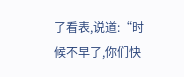了看表,说道:“时候不早了,你们快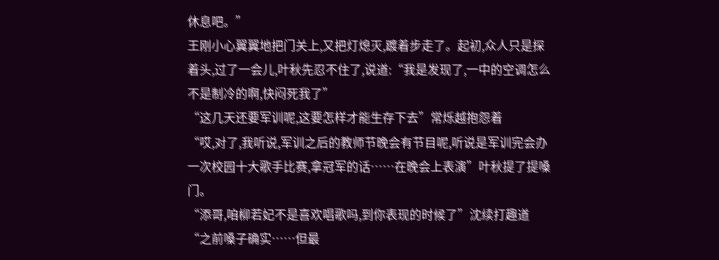休息吧。”
王刚小心翼翼地把门关上,又把灯熄灭,踱着步走了。起初,众人只是探着头,过了一会儿,叶秋先忍不住了,说道:“我是发现了,一中的空调怎么不是制冷的啊,快闷死我了”
“这几天还要军训呢,这要怎样才能生存下去”常烁越抱怨着
“哎,对了,我听说,军训之后的教师节晚会有节目呢,听说是军训完会办一次校园十大歌手比赛,拿冠军的话……在晚会上表演”叶秋提了提嗓门。
“添哥,咱柳若妃不是喜欢唱歌吗,到你表现的时候了”沈续打趣道
“之前嗓子确实……但最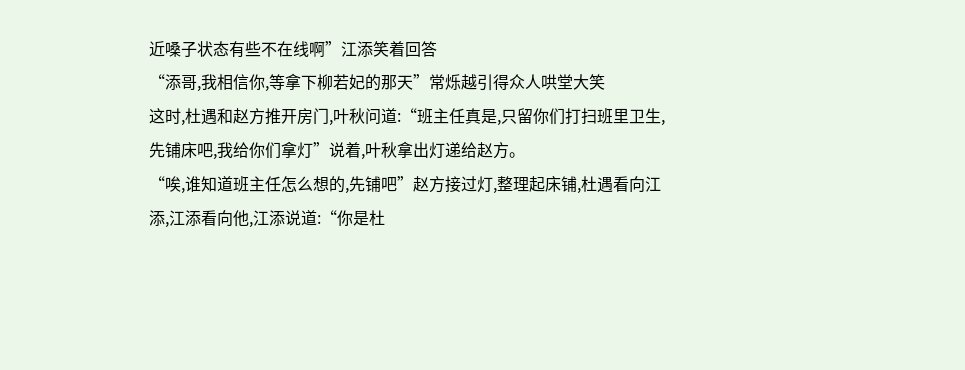近嗓子状态有些不在线啊”江添笑着回答
“添哥,我相信你,等拿下柳若妃的那天”常烁越引得众人哄堂大笑
这时,杜遇和赵方推开房门,叶秋问道:“班主任真是,只留你们打扫班里卫生,先铺床吧,我给你们拿灯”说着,叶秋拿出灯递给赵方。
“唉,谁知道班主任怎么想的,先铺吧”赵方接过灯,整理起床铺,杜遇看向江添,江添看向他,江添说道:“你是杜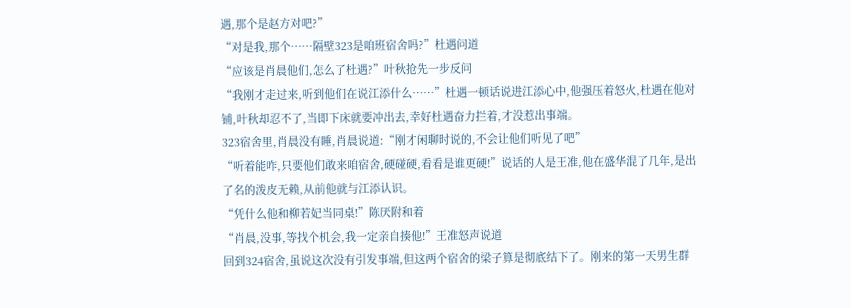遇,那个是赵方对吧?”
“对是我,那个……隔壁323是咱班宿舍吗?”杜遇问道
“应该是肖晨他们,怎么了杜遇?”叶秋抢先一步反问
“我刚才走过来,听到他们在说江添什么……”杜遇一顿话说进江添心中,他强压着怒火,杜遇在他对铺,叶秋却忍不了,当即下床就要冲出去,幸好杜遇奋力拦着,才没惹出事端。
323宿舍里,肖晨没有睡,肖晨说道:“刚才闲聊时说的,不会让他们听见了吧”
“听着能咋,只要他们敢来咱宿舍,硬碰硬,看看是谁更硬!”说话的人是王准,他在盛华混了几年,是出了名的泼皮无赖,从前他就与江添认识。
“凭什么他和柳若妃当同桌!”陈厌附和着
“肖晨,没事,等找个机会,我一定亲自揍他!”王准怒声说道
回到324宿舍,虽说这次没有引发事端,但这两个宿舍的梁子算是彻底结下了。刚来的第一天男生群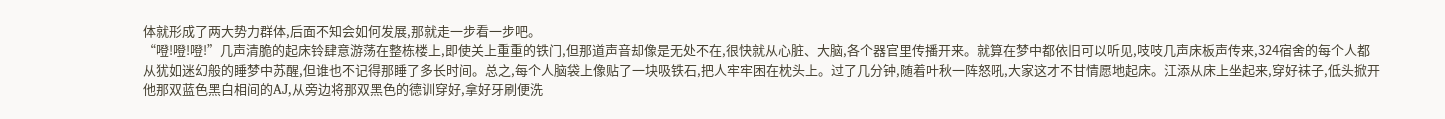体就形成了两大势力群体,后面不知会如何发展,那就走一步看一步吧。
“噔!噔!噔!”几声清脆的起床铃肆意游荡在整栋楼上,即使关上重重的铁门,但那道声音却像是无处不在,很快就从心脏、大脑,各个器官里传播开来。就算在梦中都依旧可以听见,吱吱几声床板声传来,324宿舍的每个人都从犹如迷幻般的睡梦中苏醒,但谁也不记得那睡了多长时间。总之,每个人脑袋上像贴了一块吸铁石,把人牢牢困在枕头上。过了几分钟,随着叶秋一阵怒吼,大家这才不甘情愿地起床。江添从床上坐起来,穿好袜子,低头掀开他那双蓝色黑白相间的AJ,从旁边将那双黑色的德训穿好,拿好牙刷便洗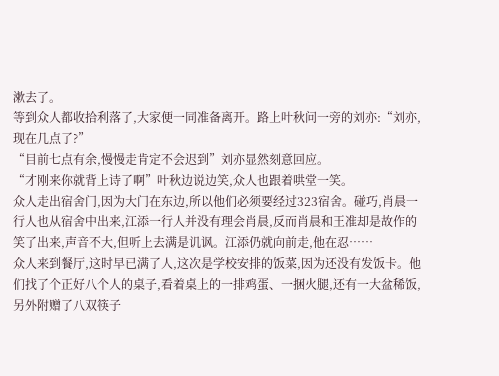漱去了。
等到众人都收拾利落了,大家便一同准备离开。路上叶秋问一旁的刘亦:“刘亦,现在几点了?”
“目前七点有余,慢慢走肯定不会迟到”刘亦显然刻意回应。
“才刚来你就背上诗了啊”叶秋边说边笑,众人也跟着哄堂一笑。
众人走出宿舍门,因为大门在东边,所以他们必须要经过323宿舍。碰巧,肖晨一行人也从宿舍中出来,江添一行人并没有理会肖晨,反而肖晨和王准却是故作的笑了出来,声音不大,但听上去满是讥讽。江添仍就向前走,他在忍……
众人来到餐厅,这时早已满了人,这次是学校安排的饭菜,因为还没有发饭卡。他们找了个正好八个人的桌子,看着桌上的一排鸡蛋、一捆火腿,还有一大盆稀饭,另外附赠了八双筷子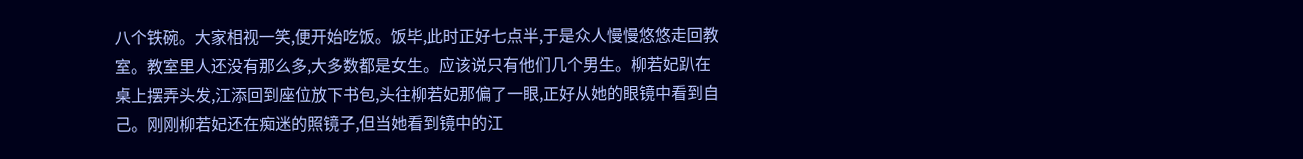八个铁碗。大家相视一笑,便开始吃饭。饭毕,此时正好七点半,于是众人慢慢悠悠走回教室。教室里人还没有那么多,大多数都是女生。应该说只有他们几个男生。柳若妃趴在桌上摆弄头发,江添回到座位放下书包,头往柳若妃那偏了一眼,正好从她的眼镜中看到自己。刚刚柳若妃还在痴迷的照镜子,但当她看到镜中的江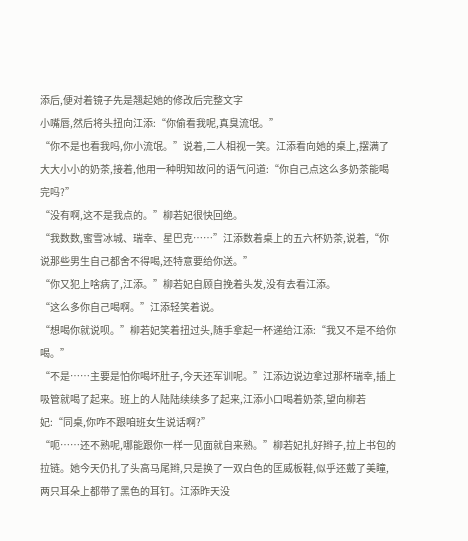添后,便对着镜子先是翘起她的修改后完整文字
小嘴唇,然后将头扭向江添:“你偷看我呢,真臭流氓。”
“你不是也看我吗,你小流氓。”说着,二人相视一笑。江添看向她的桌上,摆满了大大小小的奶茶,接着,他用一种明知故问的语气问道:“你自己点这么多奶茶能喝完吗?”
“没有啊,这不是我点的。”柳若妃很快回绝。
“我数数,蜜雪冰城、瑞幸、星巴克……”江添数着桌上的五六杯奶茶,说着,“你说那些男生自己都舍不得喝,还特意要给你送。”
“你又犯上啥病了,江添。”柳若妃自顾自挽着头发,没有去看江添。
“这么多你自己喝啊。”江添轻笑着说。
“想喝你就说呗。”柳若妃笑着扭过头,随手拿起一杯递给江添:“我又不是不给你喝。”
“不是……主要是怕你喝坏肚子,今天还军训呢。”江添边说边拿过那杯瑞幸,插上吸管就喝了起来。班上的人陆陆续续多了起来,江添小口喝着奶茶,望向柳若妃:“同桌,你咋不跟咱班女生说话啊?”
“呃……还不熟呢,哪能跟你一样一见面就自来熟。”柳若妃扎好辫子,拉上书包的拉链。她今天仍扎了头高马尾辫,只是换了一双白色的匡威板鞋,似乎还戴了美瞳,两只耳朵上都带了黑色的耳钉。江添昨天没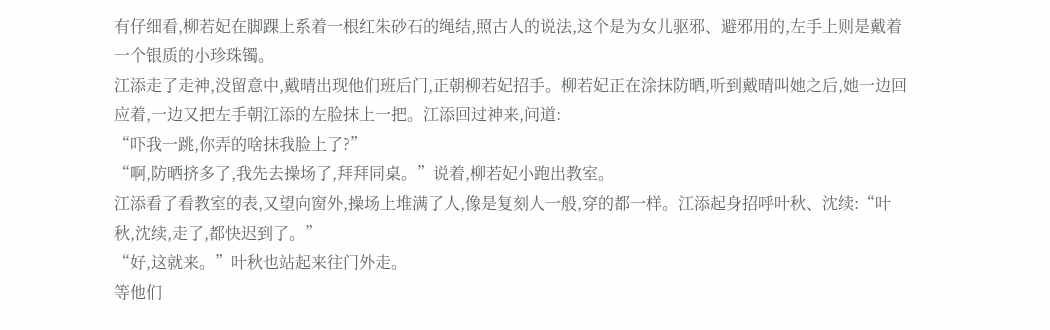有仔细看,柳若妃在脚踝上系着一根红朱砂石的绳结,照古人的说法,这个是为女儿驱邪、避邪用的,左手上则是戴着一个银质的小珍珠镯。
江添走了走神,没留意中,戴晴出现他们班后门,正朝柳若妃招手。柳若妃正在涂抹防晒,听到戴晴叫她之后,她一边回应着,一边又把左手朝江添的左脸抹上一把。江添回过神来,问道:
“吓我一跳,你弄的啥抹我脸上了?”
“啊,防晒挤多了,我先去操场了,拜拜同桌。”说着,柳若妃小跑出教室。
江添看了看教室的表,又望向窗外,操场上堆满了人,像是复刻人一般,穿的都一样。江添起身招呼叶秋、沈续:“叶秋,沈续,走了,都快迟到了。”
“好,这就来。”叶秋也站起来往门外走。
等他们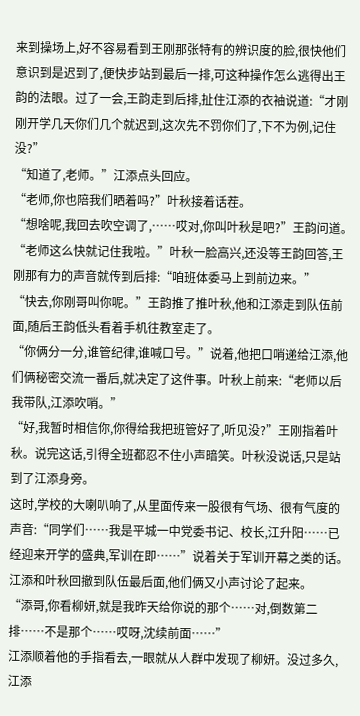来到操场上,好不容易看到王刚那张特有的辨识度的脸,很快他们意识到是迟到了,便快步站到最后一排,可这种操作怎么逃得出王韵的法眼。过了一会,王韵走到后排,扯住江添的衣袖说道:“才刚刚开学几天你们几个就迟到,这次先不罚你们了,下不为例,记住没?”
“知道了,老师。”江添点头回应。
“老师,你也陪我们晒着吗?”叶秋接着话茬。
“想啥呢,我回去吹空调了,……哎对,你叫叶秋是吧?”王韵问道。
“老师这么快就记住我啦。”叶秋一脸高兴,还没等王韵回答,王刚那有力的声音就传到后排:“咱班体委马上到前边来。”
“快去,你刚哥叫你呢。”王韵推了推叶秋,他和江添走到队伍前面,随后王韵低头看着手机往教室走了。
“你俩分一分,谁管纪律,谁喊口号。”说着,他把口哨递给江添,他们俩秘密交流一番后,就决定了这件事。叶秋上前来:“老师以后我带队,江添吹哨。”
“好,我暂时相信你,你得给我把班管好了,听见没?”王刚指着叶秋。说完这话,引得全班都忍不住小声暗笑。叶秋没说话,只是站到了江添身旁。
这时,学校的大喇叭响了,从里面传来一股很有气场、很有气度的声音:“同学们……我是平城一中党委书记、校长,江升阳……已经迎来开学的盛典,军训在即……”说着关于军训开幕之类的话。江添和叶秋回撤到队伍最后面,他们俩又小声讨论了起来。
“添哥,你看柳妍,就是我昨天给你说的那个……对,倒数第二排……不是那个……哎呀,沈续前面……”
江添顺着他的手指看去,一眼就从人群中发现了柳妍。没过多久,江添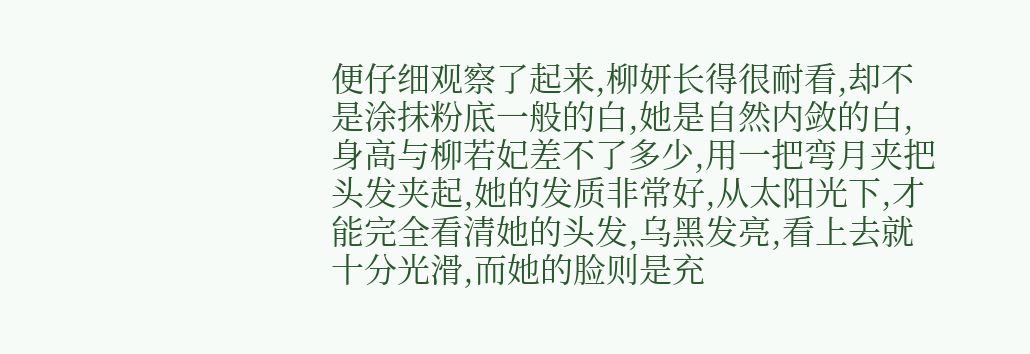便仔细观察了起来,柳妍长得很耐看,却不是涂抹粉底一般的白,她是自然内敛的白,身高与柳若妃差不了多少,用一把弯月夹把头发夹起,她的发质非常好,从太阳光下,才能完全看清她的头发,乌黑发亮,看上去就十分光滑,而她的脸则是充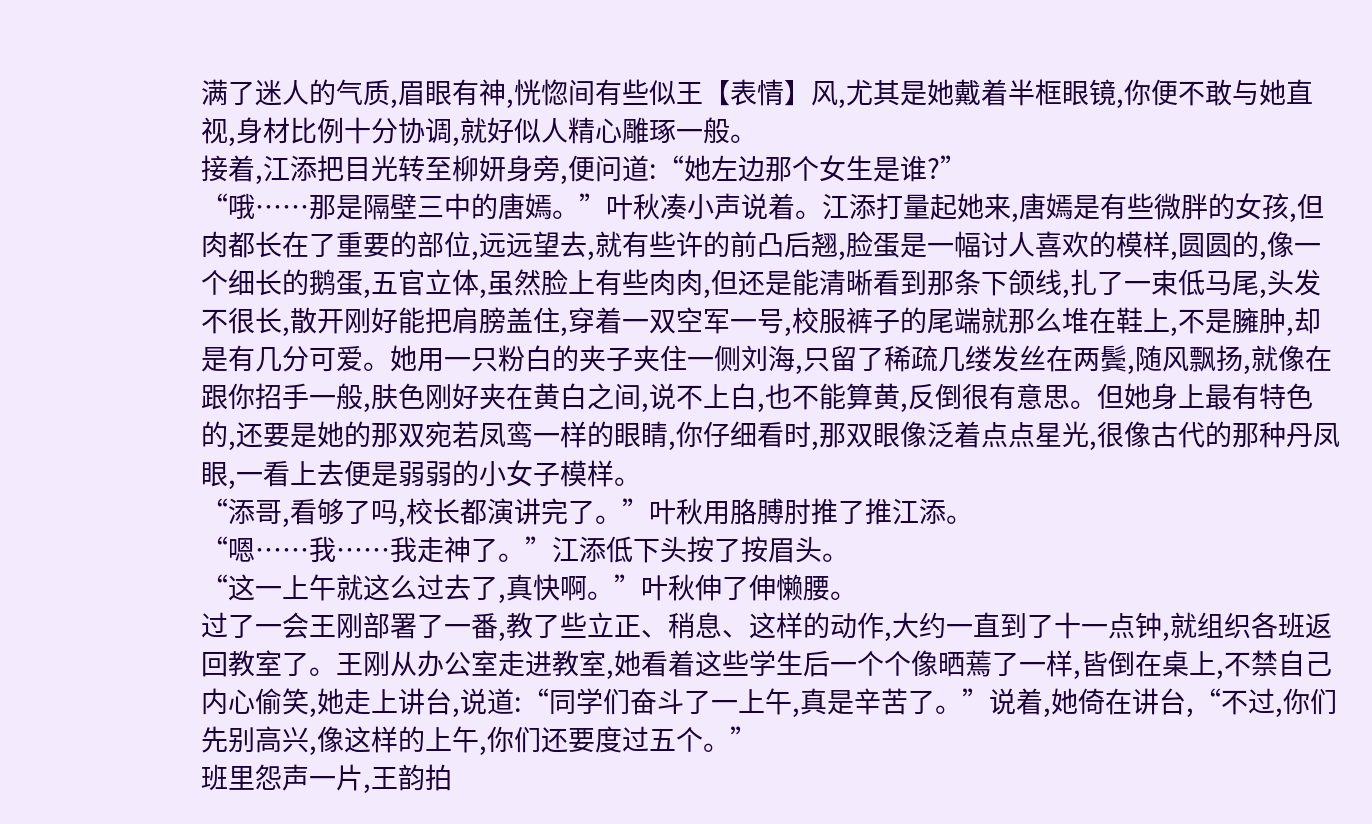满了迷人的气质,眉眼有神,恍惚间有些似王【表情】风,尤其是她戴着半框眼镜,你便不敢与她直视,身材比例十分协调,就好似人精心雕琢一般。
接着,江添把目光转至柳妍身旁,便问道:“她左边那个女生是谁?”
“哦……那是隔壁三中的唐嫣。”叶秋凑小声说着。江添打量起她来,唐嫣是有些微胖的女孩,但肉都长在了重要的部位,远远望去,就有些许的前凸后翘,脸蛋是一幅讨人喜欢的模样,圆圆的,像一个细长的鹅蛋,五官立体,虽然脸上有些肉肉,但还是能清晰看到那条下颌线,扎了一束低马尾,头发不很长,散开刚好能把肩膀盖住,穿着一双空军一号,校服裤子的尾端就那么堆在鞋上,不是臃肿,却是有几分可爱。她用一只粉白的夹子夹住一侧刘海,只留了稀疏几缕发丝在两鬓,随风飘扬,就像在跟你招手一般,肤色刚好夹在黄白之间,说不上白,也不能算黄,反倒很有意思。但她身上最有特色的,还要是她的那双宛若凤鸾一样的眼睛,你仔细看时,那双眼像泛着点点星光,很像古代的那种丹凤眼,一看上去便是弱弱的小女子模样。
“添哥,看够了吗,校长都演讲完了。”叶秋用胳膊肘推了推江添。
“嗯……我……我走神了。”江添低下头按了按眉头。
“这一上午就这么过去了,真快啊。”叶秋伸了伸懒腰。
过了一会王刚部署了一番,教了些立正、稍息、这样的动作,大约一直到了十一点钟,就组织各班返回教室了。王刚从办公室走进教室,她看着这些学生后一个个像晒蔫了一样,皆倒在桌上,不禁自己内心偷笑,她走上讲台,说道:“同学们奋斗了一上午,真是辛苦了。”说着,她倚在讲台,“不过,你们先别高兴,像这样的上午,你们还要度过五个。”
班里怨声一片,王韵拍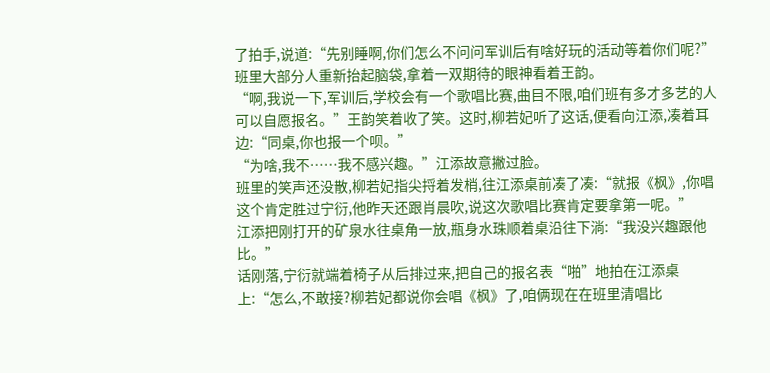了拍手,说道:“先别睡啊,你们怎么不问问军训后有啥好玩的活动等着你们呢?”班里大部分人重新抬起脑袋,拿着一双期待的眼神看着王韵。
“啊,我说一下,军训后,学校会有一个歌唱比赛,曲目不限,咱们班有多才多艺的人可以自愿报名。”王韵笑着收了笑。这时,柳若妃听了这话,便看向江添,凑着耳边:“同桌,你也报一个呗。”
“为啥,我不……我不感兴趣。”江添故意撇过脸。
班里的笑声还没散,柳若妃指尖捋着发梢,往江添桌前凑了凑:“就报《枫》,你唱这个肯定胜过宁衍,他昨天还跟肖晨吹,说这次歌唱比赛肯定要拿第一呢。”
江添把刚打开的矿泉水往桌角一放,瓶身水珠顺着桌沿往下淌:“我没兴趣跟他比。”
话刚落,宁衍就端着椅子从后排过来,把自己的报名表“啪”地拍在江添桌上:“怎么,不敢接?柳若妃都说你会唱《枫》了,咱俩现在在班里清唱比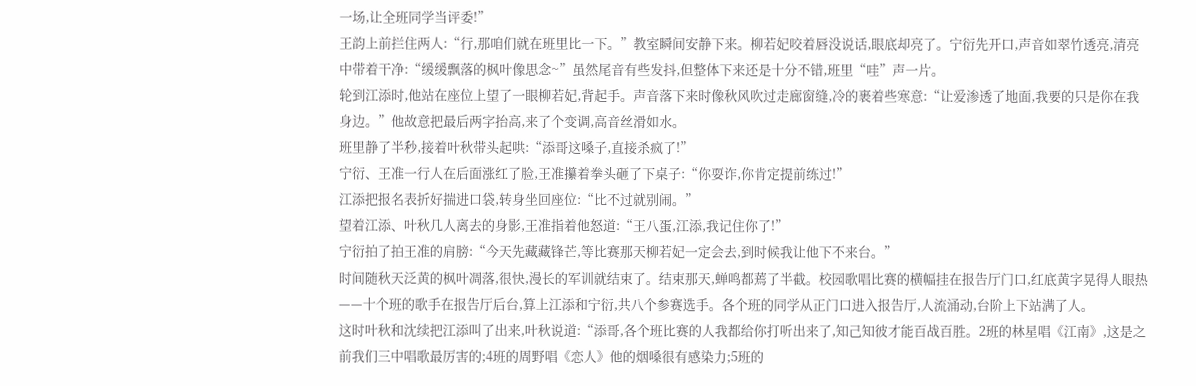一场,让全班同学当评委!”
王韵上前拦住两人:“行,那咱们就在班里比一下。”教室瞬间安静下来。柳若妃咬着唇没说话,眼底却亮了。宁衍先开口,声音如翠竹透亮,清亮中带着干净:“缓缓飘落的枫叶像思念~”虽然尾音有些发抖,但整体下来还是十分不错,班里“哇”声一片。
轮到江添时,他站在座位上望了一眼柳若妃,背起手。声音落下来时像秋风吹过走廊窗缝,冷的裹着些寒意:“让爱渗透了地面,我要的只是你在我身边。”他故意把最后两字抬高,来了个变调,高音丝滑如水。
班里静了半秒,接着叶秋带头起哄:“添哥这嗓子,直接杀疯了!”
宁衍、王准一行人在后面涨红了脸,王准攥着拳头砸了下桌子:“你耍诈,你肯定提前练过!”
江添把报名表折好揣进口袋,转身坐回座位:“比不过就别闹。”
望着江添、叶秋几人离去的身影,王准指着他怒道:“王八蛋,江添,我记住你了!”
宁衍拍了拍王准的肩膀:“今天先藏藏锋芒,等比赛那天柳若妃一定会去,到时候我让他下不来台。”
时间随秋天泛黄的枫叶凋落,很快,漫长的军训就结束了。结束那天,蝉鸣都蔫了半截。校园歌唱比赛的横幅挂在报告厅门口,红底黄字晃得人眼热——十个班的歌手在报告厅后台,算上江添和宁衍,共八个参赛选手。各个班的同学从正门口进入报告厅,人流涌动,台阶上下站满了人。
这时叶秋和沈续把江添叫了出来,叶秋说道:“添哥,各个班比赛的人我都给你打听出来了,知己知彼才能百战百胜。2班的林星唱《江南》,这是之前我们三中唱歌最厉害的;4班的周野唱《恋人》他的烟嗓很有感染力;5班的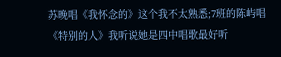苏晚唱《我怀念的》这个我不太熟悉;7班的陈屿唱《特别的人》我听说她是四中唱歌最好听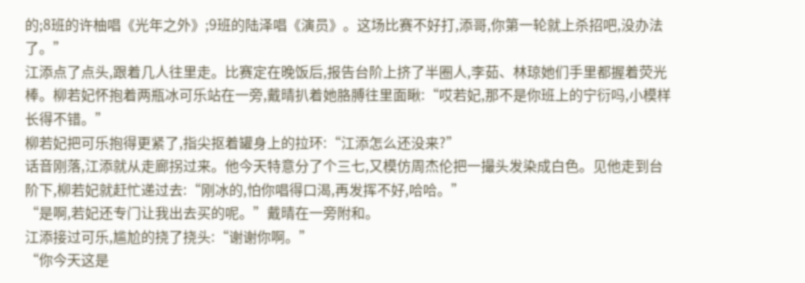的;8班的许柚唱《光年之外》;9班的陆泽唱《演员》。这场比赛不好打,添哥,你第一轮就上杀招吧,没办法了。”
江添点了点头,跟着几人往里走。比赛定在晚饭后,报告台阶上挤了半圈人,李茹、林琼她们手里都握着荧光棒。柳若妃怀抱着两瓶冰可乐站在一旁,戴晴扒着她胳膊往里面瞅:“哎若妃,那不是你班上的宁衍吗,小模样长得不错。”
柳若妃把可乐抱得更紧了,指尖抠着罐身上的拉环:“江添怎么还没来?”
话音刚落,江添就从走廊拐过来。他今天特意分了个三七,又模仿周杰伦把一撮头发染成白色。见他走到台阶下,柳若妃就赶忙递过去:“刚冰的,怕你唱得口渴,再发挥不好,哈哈。”
“是啊,若妃还专门让我出去买的呢。”戴晴在一旁附和。
江添接过可乐,尴尬的挠了挠头:“谢谢你啊。”
“你今天这是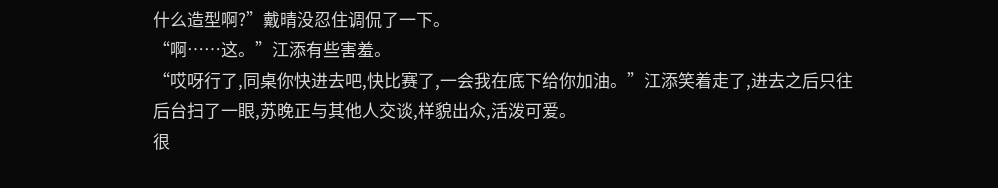什么造型啊?”戴晴没忍住调侃了一下。
“啊……这。”江添有些害羞。
“哎呀行了,同桌你快进去吧,快比赛了,一会我在底下给你加油。”江添笑着走了,进去之后只往后台扫了一眼,苏晚正与其他人交谈,样貌出众,活泼可爱。
很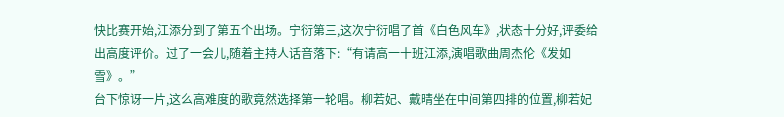快比赛开始,江添分到了第五个出场。宁衍第三,这次宁衍唱了首《白色风车》,状态十分好,评委给出高度评价。过了一会儿,随着主持人话音落下:“有请高一十班江添,演唱歌曲周杰伦《发如雪》。”
台下惊讶一片,这么高难度的歌竟然选择第一轮唱。柳若妃、戴晴坐在中间第四排的位置,柳若妃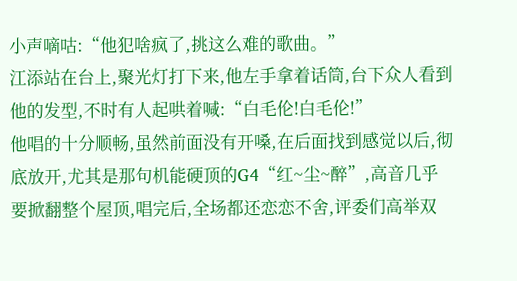小声嘀咕:“他犯啥疯了,挑这么难的歌曲。”
江添站在台上,聚光灯打下来,他左手拿着话筒,台下众人看到他的发型,不时有人起哄着喊:“白毛伦!白毛伦!”
他唱的十分顺畅,虽然前面没有开嗓,在后面找到感觉以后,彻底放开,尤其是那句机能硬顶的G4“红~尘~醉”,高音几乎要掀翻整个屋顶,唱完后,全场都还恋恋不舍,评委们高举双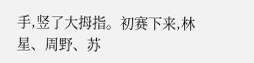手,竖了大拇指。初赛下来,林星、周野、苏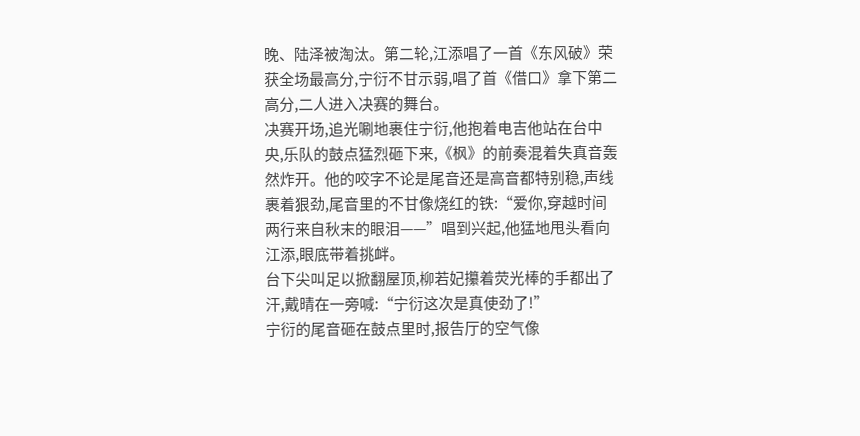晚、陆泽被淘汰。第二轮,江添唱了一首《东风破》荣获全场最高分,宁衍不甘示弱,唱了首《借口》拿下第二高分,二人进入决赛的舞台。
决赛开场,追光唰地裹住宁衍,他抱着电吉他站在台中央,乐队的鼓点猛烈砸下来,《枫》的前奏混着失真音轰然炸开。他的咬字不论是尾音还是高音都特别稳,声线裹着狠劲,尾音里的不甘像烧红的铁:“爱你,穿越时间两行来自秋末的眼泪——”唱到兴起,他猛地甩头看向江添,眼底带着挑衅。
台下尖叫足以掀翻屋顶,柳若妃攥着荧光棒的手都出了汗,戴晴在一旁喊:“宁衍这次是真使劲了!”
宁衍的尾音砸在鼓点里时,报告厅的空气像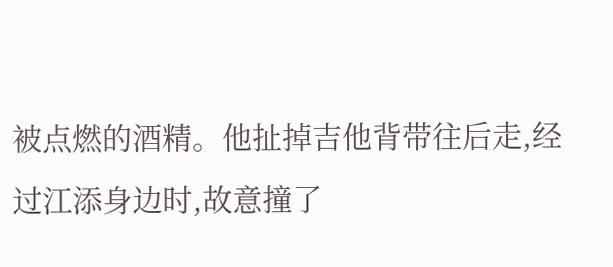被点燃的酒精。他扯掉吉他背带往后走,经过江添身边时,故意撞了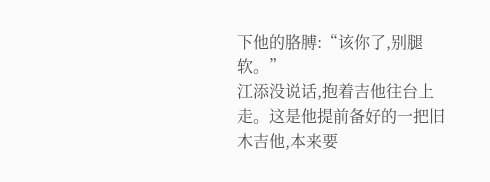下他的胳膊:“该你了,别腿软。”
江添没说话,抱着吉他往台上走。这是他提前备好的一把旧木吉他,本来要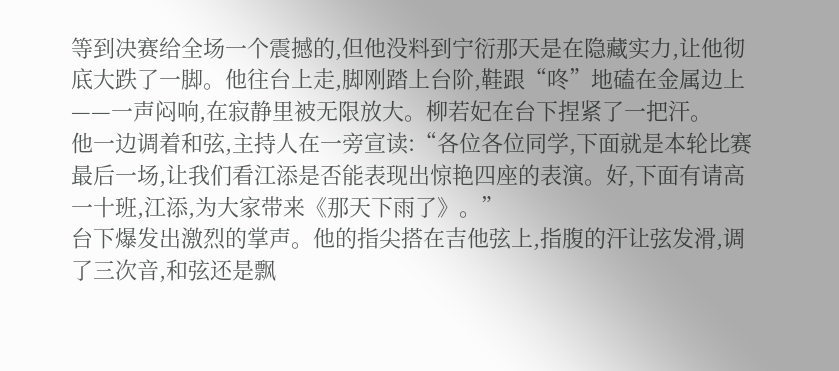等到决赛给全场一个震撼的,但他没料到宁衍那天是在隐藏实力,让他彻底大跌了一脚。他往台上走,脚刚踏上台阶,鞋跟“咚”地磕在金属边上——一声闷响,在寂静里被无限放大。柳若妃在台下捏紧了一把汗。
他一边调着和弦,主持人在一旁宣读:“各位各位同学,下面就是本轮比赛最后一场,让我们看江添是否能表现出惊艳四座的表演。好,下面有请高一十班,江添,为大家带来《那天下雨了》。”
台下爆发出激烈的掌声。他的指尖搭在吉他弦上,指腹的汗让弦发滑,调了三次音,和弦还是飘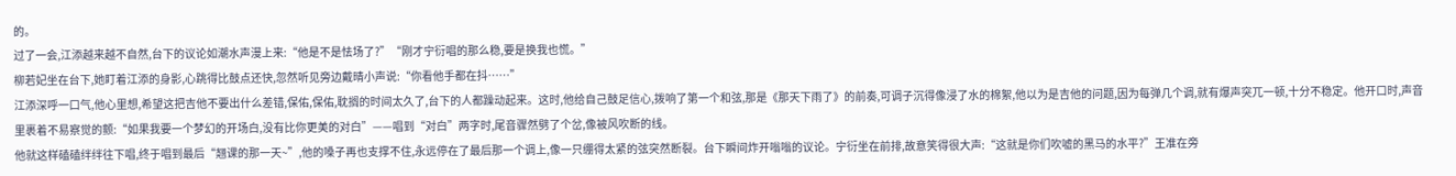的。
过了一会,江添越来越不自然,台下的议论如潮水声漫上来:“他是不是怯场了?”“刚才宁衍唱的那么稳,要是换我也慌。”
柳若妃坐在台下,她盯着江添的身影,心跳得比鼓点还快,忽然听见旁边戴晴小声说:“你看他手都在抖……”
江添深呼一口气,他心里想,希望这把吉他不要出什么差错,保佑,保佑,耽搁的时间太久了,台下的人都躁动起来。这时,他给自己鼓足信心,拨响了第一个和弦,那是《那天下雨了》的前奏,可调子沉得像浸了水的棉絮,他以为是吉他的问题,因为每弹几个调,就有爆声突兀一顿,十分不稳定。他开口时,声音里裹着不易察觉的颤:“如果我要一个梦幻的开场白,没有比你更美的对白”——唱到“对白”两字时,尾音骤然劈了个岔,像被风吹断的线。
他就这样磕磕绊绊往下唱,终于唱到最后“翘课的那一天~”,他的嗓子再也支撑不住,永远停在了最后那一个调上,像一只绷得太紧的弦突然断裂。台下瞬间炸开嗡嗡的议论。宁衍坐在前排,故意笑得很大声:“这就是你们吹嘘的黑马的水平?”王准在旁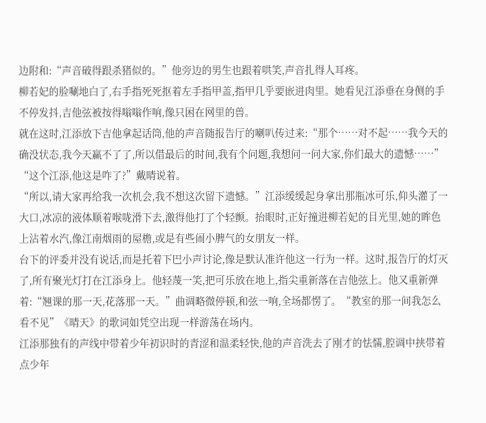边附和:“声音破得跟杀猪似的。”他旁边的男生也跟着哄笑,声音扎得人耳疼。
柳若妃的脸唰地白了,右手指死死抠着左手指甲盖,指甲几乎要嵌进肉里。她看见江添垂在身侧的手不停发抖,吉他弦被按得嗡嗡作响,像只困在网里的兽。
就在这时,江添放下吉他拿起话筒,他的声音随报告厅的喇叭传过来:“那个……对不起……我今天的确没状态,我今天赢不了了,所以借最后的时间,我有个问题,我想问一问大家,你们最大的遗憾……”
“这个江添,他这是咋了?”戴晴说着。
“所以,请大家再给我一次机会,我不想这次留下遗憾。”江添缓缓起身拿出那瓶冰可乐,仰头灌了一大口,冰凉的液体顺着喉咙滑下去,激得他打了个轻颤。抬眼时,正好撞进柳若妃的目光里,她的眸色上沾着水汽,像江南烟雨的屋檐,或是有些闹小脾气的女朋友一样。
台下的评委并没有说话,而是托着下巴小声讨论,像是默认准许他这一行为一样。这时,报告厅的灯灭了,所有聚光灯打在江添身上。他轻蔑一笑,把可乐放在地上,指尖重新落在吉他弦上。他又重新弹着:“翘课的那一天,花落那一天。”曲调略微停顿,和弦一响,全场都愣了。“教室的那一间我怎么看不见”《晴天》的歌词如凭空出现一样游荡在场内。
江添那独有的声线中带着少年初识时的青涩和温柔轻快,他的声音洗去了刚才的怯懦,腔调中挟带着点少年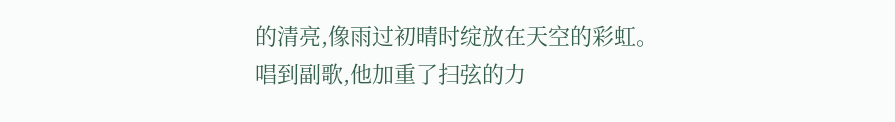的清亮,像雨过初晴时绽放在天空的彩虹。
唱到副歌,他加重了扫弦的力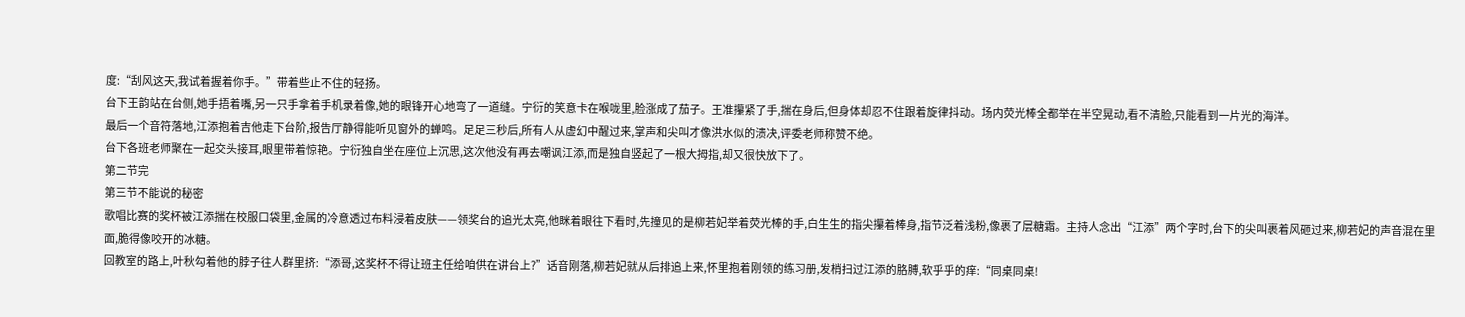度:“刮风这天,我试着握着你手。”带着些止不住的轻扬。
台下王韵站在台侧,她手捂着嘴,另一只手拿着手机录着像,她的眼锋开心地弯了一道缝。宁衍的笑意卡在喉咙里,脸涨成了茄子。王准攥紧了手,揣在身后,但身体却忍不住跟着旋律抖动。场内荧光棒全都举在半空晃动,看不清脸,只能看到一片光的海洋。
最后一个音符落地,江添抱着吉他走下台阶,报告厅静得能听见窗外的蝉鸣。足足三秒后,所有人从虚幻中醒过来,掌声和尖叫才像洪水似的溃决,评委老师称赞不绝。
台下各班老师聚在一起交头接耳,眼里带着惊艳。宁衍独自坐在座位上沉思,这次他没有再去嘲讽江添,而是独自竖起了一根大拇指,却又很快放下了。
第二节完
第三节不能说的秘密
歌唱比赛的奖杯被江添揣在校服口袋里,金属的冷意透过布料浸着皮肤——领奖台的追光太亮,他眯着眼往下看时,先撞见的是柳若妃举着荧光棒的手,白生生的指尖攥着棒身,指节泛着浅粉,像裹了层糖霜。主持人念出“江添”两个字时,台下的尖叫裹着风砸过来,柳若妃的声音混在里面,脆得像咬开的冰糖。
回教室的路上,叶秋勾着他的脖子往人群里挤:“添哥,这奖杯不得让班主任给咱供在讲台上?”话音刚落,柳若妃就从后排追上来,怀里抱着刚领的练习册,发梢扫过江添的胳膊,软乎乎的痒:“同桌同桌!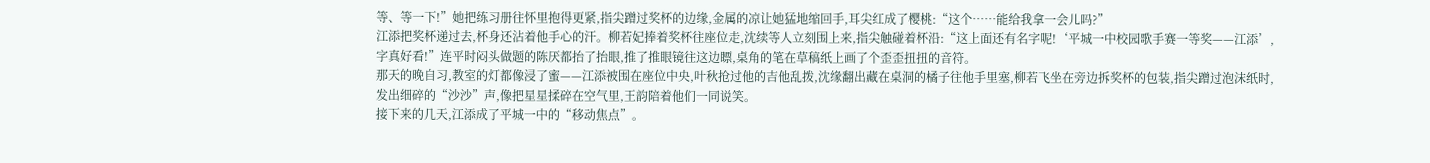等、等一下!”她把练习册往怀里抱得更紧,指尖蹭过奖杯的边缘,金属的凉让她猛地缩回手,耳尖红成了樱桃:“这个……能给我拿一会儿吗?”
江添把奖杯递过去,杯身还沾着他手心的汗。柳若妃捧着奖杯往座位走,沈续等人立刻围上来,指尖触碰着杯沿:“这上面还有名字呢!‘平城一中校园歌手赛一等奖——江添’,字真好看!”连平时闷头做题的陈厌都抬了抬眼,推了推眼镜往这边瞟,桌角的笔在草稿纸上画了个歪歪扭扭的音符。
那天的晚自习,教室的灯都像浸了蜜——江添被围在座位中央,叶秋抢过他的吉他乱拨,沈缘翻出藏在桌洞的橘子往他手里塞,柳若飞坐在旁边拆奖杯的包装,指尖蹭过泡沫纸时,发出细碎的“沙沙”声,像把星星揉碎在空气里,王韵陪着他们一同说笑。
接下来的几天,江添成了平城一中的“移动焦点”。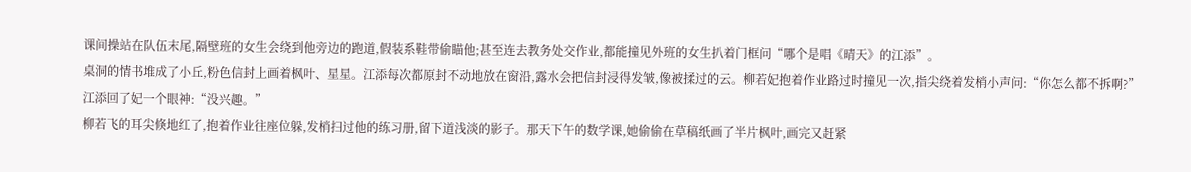课间操站在队伍末尾,隔壁班的女生会绕到他旁边的跑道,假装系鞋带偷瞄他;甚至连去教务处交作业,都能撞见外班的女生扒着门框问“哪个是唱《晴天》的江添”。
桌洞的情书堆成了小丘,粉色信封上画着枫叶、星星。江添每次都原封不动地放在窗沿,露水会把信封浸得发皱,像被揉过的云。柳若妃抱着作业路过时撞见一次,指尖绕着发梢小声问:“你怎么都不拆啊?”
江添回了妃一个眼神:“没兴趣。”
柳若飞的耳尖倏地红了,抱着作业往座位躲,发梢扫过他的练习册,留下道浅淡的影子。那天下午的数学课,她偷偷在草稿纸画了半片枫叶,画完又赶紧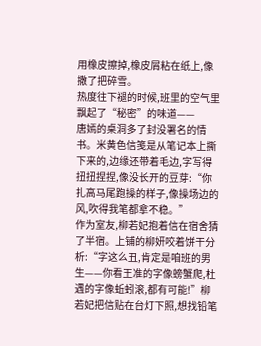用橡皮擦掉,橡皮屑粘在纸上,像撒了把碎雪。
热度往下褪的时候,班里的空气里飘起了“秘密”的味道——
唐嫣的桌洞多了封没署名的情书。米黄色信笺是从笔记本上撕下来的,边缘还带着毛边,字写得扭扭捏捏,像没长开的豆芽:“你扎高马尾跑操的样子,像操场边的风,吹得我笔都拿不稳。”
作为室友,柳若妃抱着信在宿舍猜了半宿。上铺的柳妍咬着饼干分析:“字这么丑,肯定是咱班的男生——你看王准的字像螃蟹爬,杜遇的字像蚯蚓滚,都有可能!”柳若妃把信贴在台灯下照,想找铅笔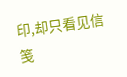印,却只看见信笺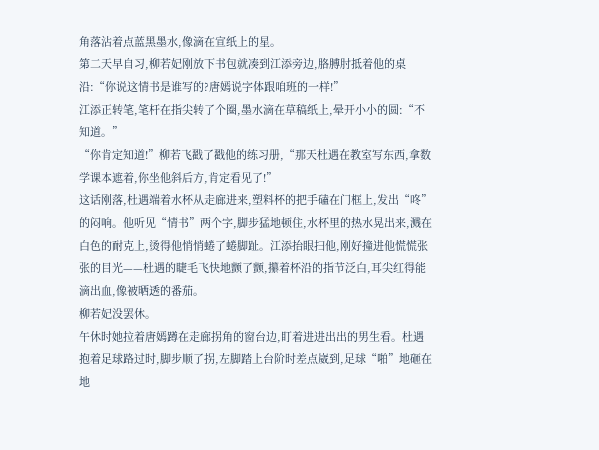角落沾着点蓝黑墨水,像滴在宣纸上的星。
第二天早自习,柳若妃刚放下书包就凑到江添旁边,胳膊肘抵着他的桌沿:“你说这情书是谁写的?唐嫣说字体跟咱班的一样!”
江添正转笔,笔杆在指尖转了个圈,墨水滴在草稿纸上,晕开小小的圆:“不知道。”
“你肯定知道!”柳若飞戳了戳他的练习册,“那天杜遇在教室写东西,拿数学课本遮着,你坐他斜后方,肯定看见了!”
这话刚落,杜遇端着水杯从走廊进来,塑料杯的把手磕在门框上,发出“咚”的闷响。他听见“情书”两个字,脚步猛地顿住,水杯里的热水晃出来,溅在白色的耐克上,烫得他悄悄蜷了蜷脚趾。江添抬眼扫他,刚好撞进他慌慌张张的目光——杜遇的睫毛飞快地颤了颤,攥着杯沿的指节泛白,耳尖红得能滴出血,像被晒透的番茄。
柳若妃没罢休。
午休时她拉着唐嫣蹲在走廊拐角的窗台边,盯着进进出出的男生看。杜遇抱着足球路过时,脚步顺了拐,左脚踏上台阶时差点崴到,足球“啪”地砸在地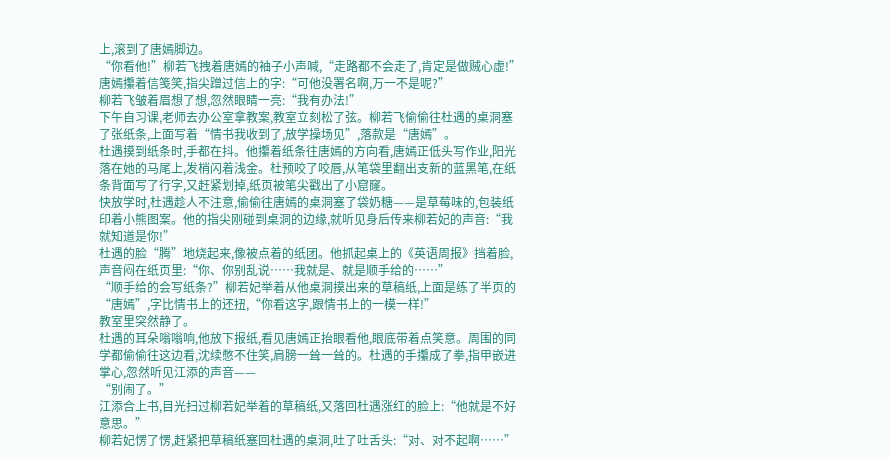上,滚到了唐嫣脚边。
“你看他!”柳若飞拽着唐嫣的袖子小声喊,“走路都不会走了,肯定是做贼心虚!”
唐嫣攥着信笺笑,指尖蹭过信上的字:“可他没署名啊,万一不是呢?”
柳若飞皱着眉想了想,忽然眼睛一亮:“我有办法!”
下午自习课,老师去办公室拿教案,教室立刻松了弦。柳若飞偷偷往杜遇的桌洞塞了张纸条,上面写着“情书我收到了,放学操场见”,落款是“唐嫣”。
杜遇摸到纸条时,手都在抖。他攥着纸条往唐嫣的方向看,唐嫣正低头写作业,阳光落在她的马尾上,发梢闪着浅金。杜预咬了咬唇,从笔袋里翻出支新的蓝黑笔,在纸条背面写了行字,又赶紧划掉,纸页被笔尖戳出了小窟窿。
快放学时,杜遇趁人不注意,偷偷往唐嫣的桌洞塞了袋奶糖——是草莓味的,包装纸印着小熊图案。他的指尖刚碰到桌洞的边缘,就听见身后传来柳若妃的声音:“我就知道是你!”
杜遇的脸“腾”地烧起来,像被点着的纸团。他抓起桌上的《英语周报》挡着脸,声音闷在纸页里:“你、你别乱说……我就是、就是顺手给的……”
“顺手给的会写纸条?”柳若妃举着从他桌洞摸出来的草稿纸,上面是练了半页的“唐嫣”,字比情书上的还扭,“你看这字,跟情书上的一模一样!”
教室里突然静了。
杜遇的耳朵嗡嗡响,他放下报纸,看见唐嫣正抬眼看他,眼底带着点笑意。周围的同学都偷偷往这边看,沈续憋不住笑,肩膀一耸一耸的。杜遇的手攥成了拳,指甲嵌进掌心,忽然听见江添的声音——
“别闹了。”
江添合上书,目光扫过柳若妃举着的草稿纸,又落回杜遇涨红的脸上:“他就是不好意思。”
柳若妃愣了愣,赶紧把草稿纸塞回杜遇的桌洞,吐了吐舌头:“对、对不起啊……”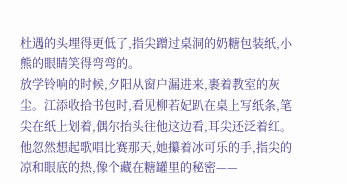杜遇的头埋得更低了,指尖蹭过桌洞的奶糖包装纸,小熊的眼睛笑得弯弯的。
放学铃响的时候,夕阳从窗户漏进来,裹着教室的灰尘。江添收拾书包时,看见柳若妃趴在桌上写纸条,笔尖在纸上划着,偶尔抬头往他这边看,耳尖还泛着红。他忽然想起歌唱比赛那天,她攥着冰可乐的手,指尖的凉和眼底的热,像个藏在糖罐里的秘密——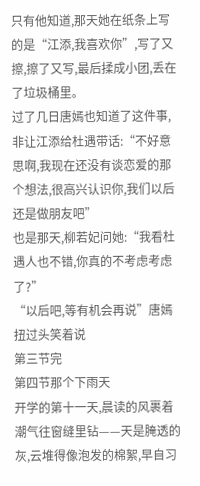只有他知道,那天她在纸条上写的是“江添,我喜欢你”,写了又擦,擦了又写,最后揉成小团,丢在了垃圾桶里。
过了几日唐嫣也知道了这件事,非让江添给杜遇带话:“不好意思啊,我现在还没有谈恋爱的那个想法,很高兴认识你,我们以后还是做朋友吧”
也是那天,柳若妃问她:“我看杜遇人也不错,你真的不考虑考虑了?”
“以后吧,等有机会再说”唐嫣扭过头笑着说
第三节完
第四节那个下雨天
开学的第十一天,晨读的风裹着潮气往窗缝里钻——天是腌透的灰,云堆得像泡发的棉絮,早自习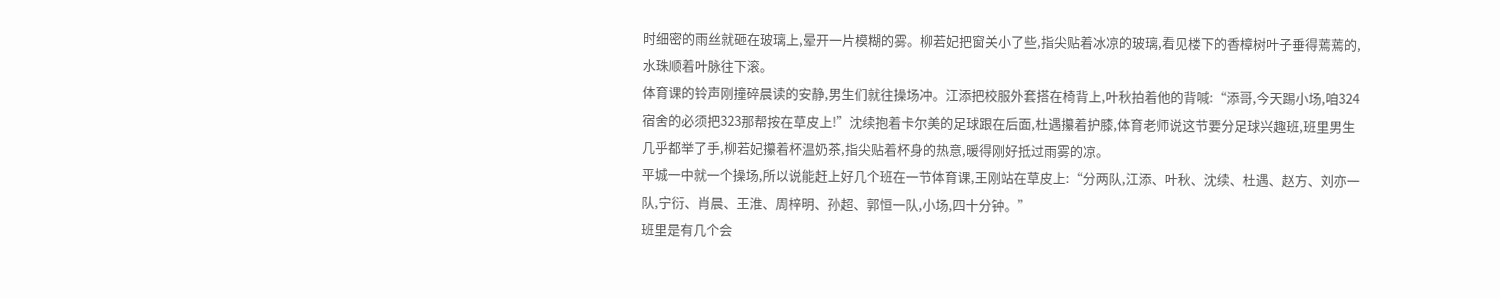时细密的雨丝就砸在玻璃上,晕开一片模糊的雾。柳若妃把窗关小了些,指尖贴着冰凉的玻璃,看见楼下的香樟树叶子垂得蔫蔫的,水珠顺着叶脉往下滚。
体育课的铃声刚撞碎晨读的安静,男生们就往操场冲。江添把校服外套搭在椅背上,叶秋拍着他的背喊:“添哥,今天踢小场,咱324宿舍的必须把323那帮按在草皮上!”沈续抱着卡尔美的足球跟在后面,杜遇攥着护膝,体育老师说这节要分足球兴趣班,班里男生几乎都举了手,柳若妃攥着杯温奶茶,指尖贴着杯身的热意,暖得刚好抵过雨雾的凉。
平城一中就一个操场,所以说能赶上好几个班在一节体育课,王刚站在草皮上:“分两队,江添、叶秋、沈续、杜遇、赵方、刘亦一队,宁衍、肖晨、王淮、周梓明、孙超、郭恒一队,小场,四十分钟。”
班里是有几个会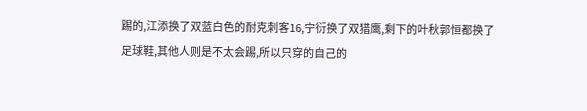踢的,江添换了双蓝白色的耐克刺客16,宁衍换了双猎鹰,剩下的叶秋郭恒都换了足球鞋,其他人则是不太会踢,所以只穿的自己的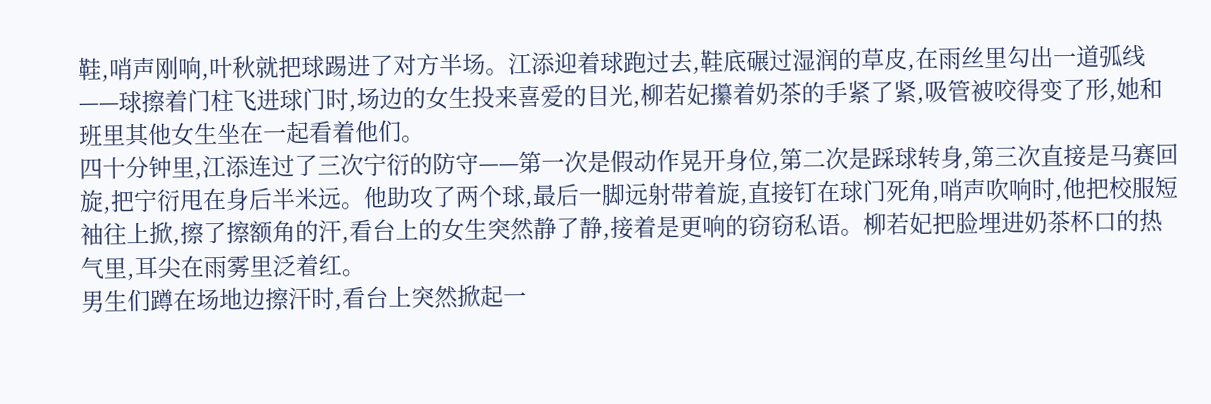鞋,哨声刚响,叶秋就把球踢进了对方半场。江添迎着球跑过去,鞋底碾过湿润的草皮,在雨丝里勾出一道弧线——球擦着门柱飞进球门时,场边的女生投来喜爱的目光,柳若妃攥着奶茶的手紧了紧,吸管被咬得变了形,她和班里其他女生坐在一起看着他们。
四十分钟里,江添连过了三次宁衍的防守——第一次是假动作晃开身位,第二次是踩球转身,第三次直接是马赛回旋,把宁衍甩在身后半米远。他助攻了两个球,最后一脚远射带着旋,直接钉在球门死角,哨声吹响时,他把校服短袖往上掀,擦了擦额角的汗,看台上的女生突然静了静,接着是更响的窃窃私语。柳若妃把脸埋进奶茶杯口的热气里,耳尖在雨雾里泛着红。
男生们蹲在场地边擦汗时,看台上突然掀起一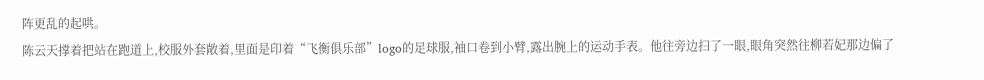阵更乱的起哄。
陈云天撑着把站在跑道上,校服外套敞着,里面是印着“飞衡俱乐部”logo的足球服,袖口卷到小臂,露出腕上的运动手表。他往旁边扫了一眼,眼角突然往柳若妃那边偏了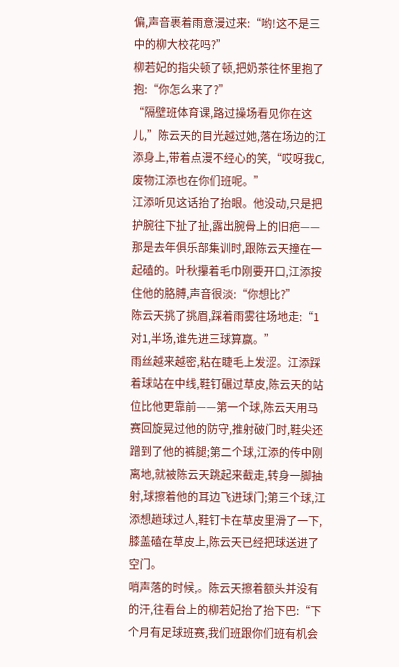偏,声音裹着雨意漫过来:“哟!这不是三中的柳大校花吗?”
柳若妃的指尖顿了顿,把奶茶往怀里抱了抱:“你怎么来了?”
“隔壁班体育课,路过操场看见你在这儿,”陈云天的目光越过她,落在场边的江添身上,带着点漫不经心的笑,“哎呀我C,废物江添也在你们班呢。”
江添听见这话抬了抬眼。他没动,只是把护腕往下扯了扯,露出腕骨上的旧疤——那是去年俱乐部集训时,跟陈云天撞在一起磕的。叶秋攥着毛巾刚要开口,江添按住他的胳膊,声音很淡:“你想比?”
陈云天挑了挑眉,踩着雨雾往场地走:“1对1,半场,谁先进三球算赢。”
雨丝越来越密,粘在睫毛上发涩。江添踩着球站在中线,鞋钉碾过草皮,陈云天的站位比他更靠前——第一个球,陈云天用马赛回旋晃过他的防守,推射破门时,鞋尖还蹭到了他的裤腿;第二个球,江添的传中刚离地,就被陈云天跳起来截走,转身一脚抽射,球擦着他的耳边飞进球门;第三个球,江添想趟球过人,鞋钉卡在草皮里滑了一下,膝盖磕在草皮上,陈云天已经把球送进了空门。
哨声落的时候,。陈云天擦着额头并没有的汗,往看台上的柳若妃抬了抬下巴:“下个月有足球班赛,我们班跟你们班有机会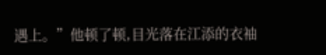遇上。”他顿了顿,目光落在江添的衣袖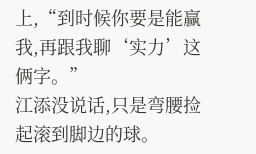上,“到时候你要是能赢我,再跟我聊‘实力’这俩字。”
江添没说话,只是弯腰捡起滚到脚边的球。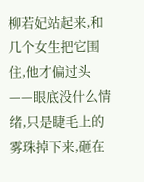柳若妃站起来,和几个女生把它围住,他才偏过头——眼底没什么情绪,只是睫毛上的雾珠掉下来,砸在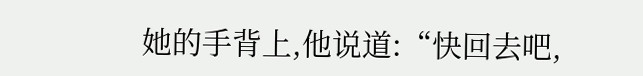她的手背上,他说道:“快回去吧,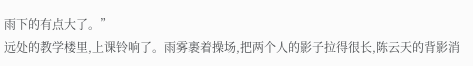雨下的有点大了。”
远处的教学楼里,上课铃响了。雨雾裹着操场,把两个人的影子拉得很长,陈云天的背影消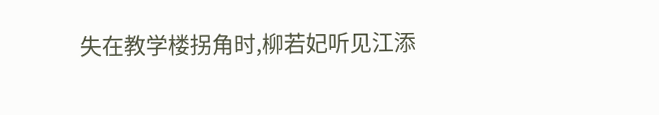失在教学楼拐角时,柳若妃听见江添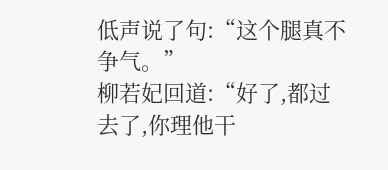低声说了句:“这个腿真不争气。”
柳若妃回道:“好了,都过去了,你理他干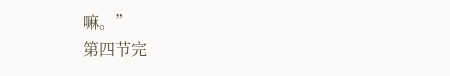嘛。”
第四节完